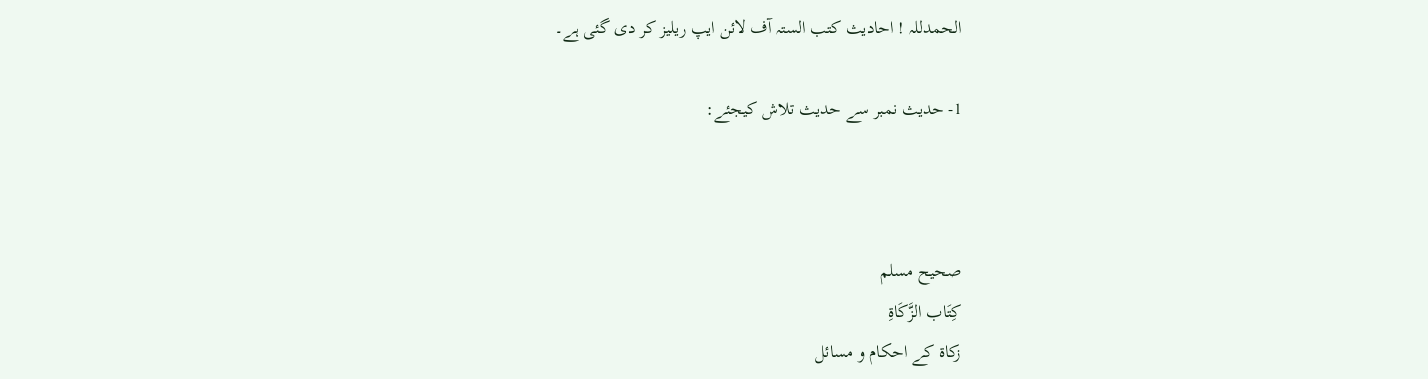الحمدللہ ! احادیث کتب الستہ آف لائن ایپ ریلیز کر دی گئی ہے۔

1- حدیث نمبر سے حدیث تلاش کیجئے:



صحيح مسلم
كِتَاب الزَّكَاةِ
زکاۃ کے احکام و مسائل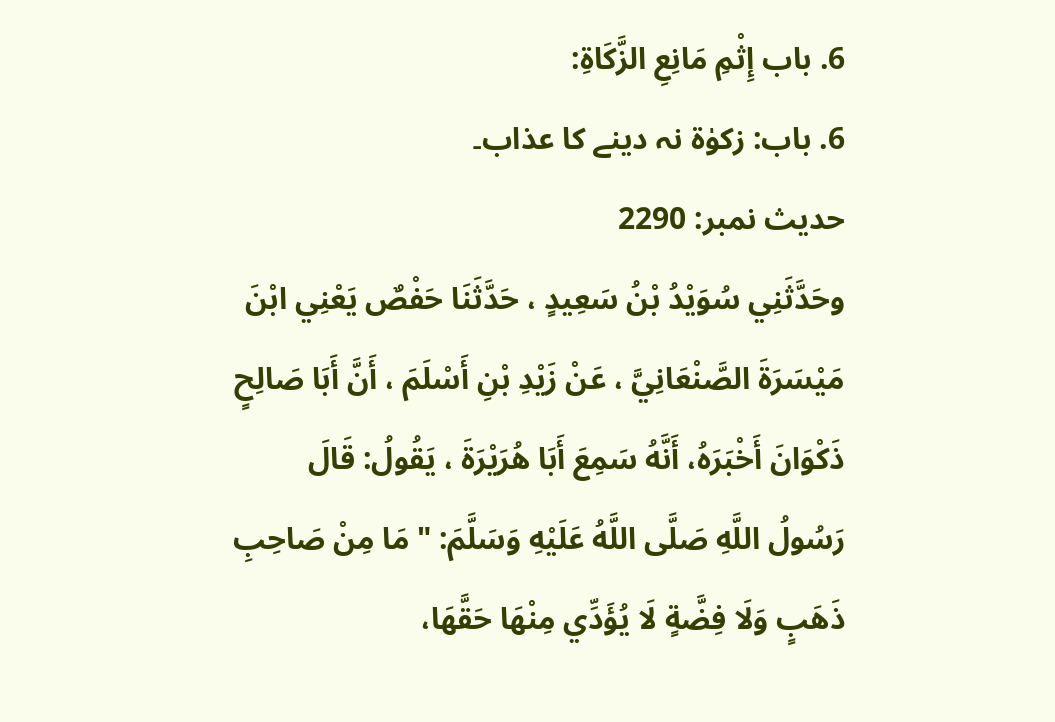6. باب إِثْمِ مَانِعِ الزَّكَاةِ:
6. باب: زکوٰۃ نہ دینے کا عذاب۔
حدیث نمبر: 2290
وحَدَّثَنِي سُوَيْدُ بْنُ سَعِيدٍ ، حَدَّثَنَا حَفْصٌ يَعْنِي ابْنَ مَيْسَرَةَ الصَّنْعَانِيَّ ، عَنْ زَيْدِ بْنِ أَسْلَمَ ، أَنَّ أَبَا صَالِحٍ ذَكْوَانَ أَخْبَرَهُ، أَنَّهُ سَمِعَ أَبَا هُرَيْرَةَ ، يَقُولُ: قَالَ رَسُولُ اللَّهِ صَلَّى اللَّهُ عَلَيْهِ وَسَلَّمَ: " مَا مِنْ صَاحِبِ ذَهَبٍ وَلَا فِضَّةٍ لَا يُؤَدِّي مِنْهَا حَقَّهَا،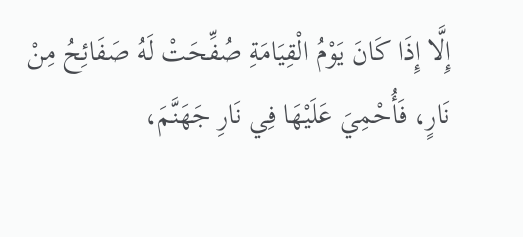إِلَّا إِذَا كَانَ يَوْمُ الْقِيَامَةِ صُفِّحَتْ لَهُ صَفَائِحُ مِنْ نَارٍ، فَأُحْمِيَ عَلَيْهَا فِي نَارِ جَهَنَّمَ،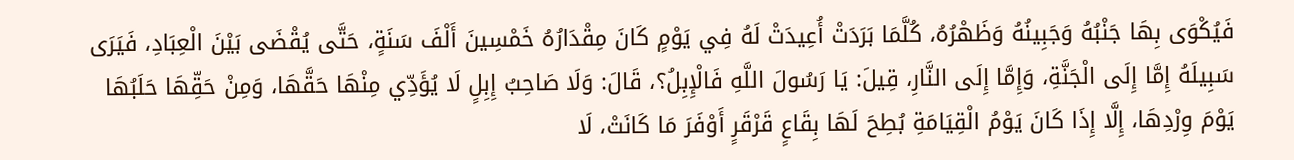فَيُكْوَى بِهَا جَنْبُهُ وَجَبِينُهُ وَظَهْرُهُ، كُلَّمَا بَرَدَتْ أُعِيدَتْ لَهُ فِي يَوْمٍ كَانَ مِقْدَارُهُ خَمْسِينَ أَلْفَ سَنَةٍ، حَتَّى يُقْضَى بَيْنَ الْعِبَادِ، فَيَرَى سَبِيلَهُ إِمَّا إِلَى الْجَنَّةِ، وَإِمَّا إِلَى النَّارِ، قِيلَ: يَا رَسُولَ اللَّهِ فَالْإِبِلُ؟، قَالَ: وَلَا صَاحِبُ إِبِلٍ لَا يُؤَدِّي مِنْهَا حَقَّهَا، وَمِنْ حَقِّهَا حَلَبُهَا يَوْمَ وِرْدِهَا، إِلَّا إِذَا كَانَ يَوْمُ الْقِيَامَةِ بُطِحَ لَهَا بِقَاعٍ قَرْقَرٍ أَوْفَرَ مَا كَانَتْ، لَا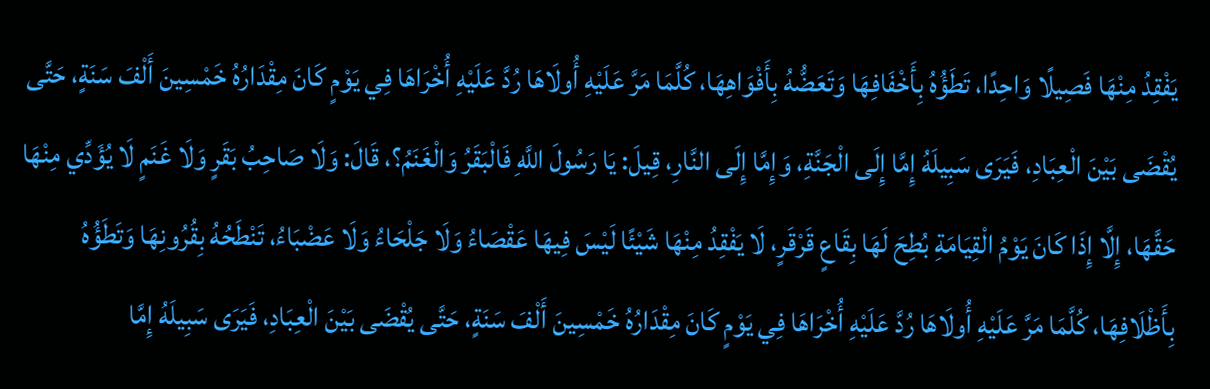يَفْقِدُ مِنْهَا فَصِيلًا وَاحِدًا، تَطَؤُهُ بِأَخْفَافِهَا وَتَعَضُّهُ بِأَفْوَاهِهَا، كُلَّمَا مَرَّ عَلَيْهِ أُولَاهَا رُدَّ عَلَيْهِ أُخْرَاهَا فِي يَوْمٍ كَانَ مِقْدَارُهُ خَمْسِينَ أَلْفَ سَنَةٍ، حَتَّى يُقْضَى بَيْنَ الْعِبَادِ، فَيَرَى سَبِيلَهُ إِمَّا إِلَى الْجَنَّةِ، وَإِمَّا إِلَى النَّارِ، قِيلَ: يَا رَسُولَ اللَّهِ فَالْبَقَرُ وَالْغَنَمُ؟، قَالَ: وَلَا صَاحِبُ بَقَرٍ وَلَا غَنَمٍ لَا يُؤَدِّي مِنْهَا حَقَّهَا، إِلَّا إِذَا كَانَ يَوْمُ الْقِيَامَةِ بُطِحَ لَهَا بِقَاعٍ قَرْقَرٍ، لَا يَفْقِدُ مِنْهَا شَيْئًا لَيْسَ فِيهَا عَقْصَاءُ وَلَا جَلْحَاءُ وَلَا عَضْبَاءُ، تَنْطَحُهُ بِقُرُونِهَا وَتَطَؤُهُ بِأَظْلَافِهَا، كُلَّمَا مَرَّ عَلَيْهِ أُولَاهَا رُدَّ عَلَيْهِ أُخْرَاهَا فِي يَوْمٍ كَانَ مِقْدَارُهُ خَمْسِينَ أَلْفَ سَنَةٍ، حَتَّى يُقْضَى بَيْنَ الْعِبَادِ، فَيَرَى سَبِيلَهُ إِمَّا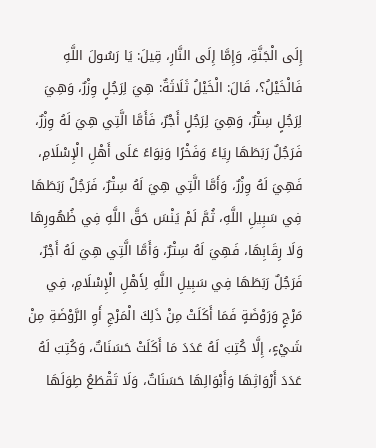إِلَى الْجَنَّةِ، وَإِمَّا إِلَى النَّارِ، قِيلَ: يَا رَسُولَ اللَّهِ فَالْخَيْلُ؟، قَالَ: الْخَيْلُ ثَلَاثَةٌ: هِيَ لِرَجُلٍ وِزْرٌ، وَهِيَ لِرَجُلٍ سِتْرٌ، وَهِيَ لِرَجُلٍ أَجْرٌ، فَأَمَّا الَّتِي هِيَ لَهُ وِزْرٌ، فَرَجُلٌ رَبَطَهَا رِيَاءً وَفَخْرًا وَنِوَاءً عَلَى أَهْلِ الْإِسْلَامِ، فَهِيَ لَهُ وِزْرٌ، وَأَمَّا الَّتِي هِيَ لَهُ سِتْرٌ، فَرَجُلٌ رَبَطَهَا فِي سَبِيلِ اللَّهِ، ثُمَّ لَمْ يَنْسَ حَقَّ اللَّهِ فِي ظُهُورِهَا وَلَا رِقَابِهَا، فَهِيَ لَهُ سِتْرٌ، وَأَمَّا الَّتِي هِيَ لَهُ أَجْرٌ، فَرَجُلٌ رَبَطَهَا فِي سَبِيلِ اللَّهِ لِأَهْلِ الْإِسْلَامِ، فِي مَرْجٍ وَرَوْضَةٍ فَمَا أَكَلَتْ مِنْ ذَلِكَ الْمَرْجِ أَوِ الرَّوْضَةِ مِنْ شَيْءٍ، إِلَّا كُتِبَ لَهُ عَدَدَ مَا أَكَلَتْ حَسَنَاتٌ، وَكُتِبَ لَهُ عَدَدَ أَرْوَاثِهَا وَأَبْوَالِهَا حَسَنَاتٌ، وَلَا تَقْطَعُ طِوَلَهَا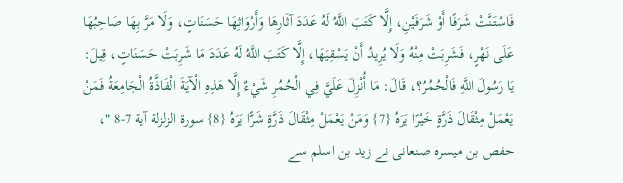فَاسْتَنَّتْ شَرَفًا أَوْ شَرَفَيْنِ، إِلَّا كَتَبَ اللَّهُ لَهُ عَدَدَ آثَارِهَا وَأَرْوَاثِهَا حَسَنَاتٍ، وَلَا مَرَّ بِهَا صَاحِبُهَا عَلَى نَهْرٍ، فَشَرِبَتْ مِنْهُ وَلَا يُرِيدُ أَنْ يَسْقِيَهَا، إِلَّا كَتَبَ اللَّهُ لَهُ عَدَدَ مَا شَرِبَتْ حَسَنَاتٍ، قِيلَ: يَا رَسُولَ اللَّهِ فَالْحُمُرُ؟، قَالَ: مَا أُنْزِلَ عَلَيَّ فِي الْحُمُرِ شَيْءٌ إِلَّا هَذِهِ الْآيَةَ الْفَاذَّةُ الْجَامِعَةُ فَمَنْ يَعْمَلْ مِثْقَالَ ذَرَّةٍ خَيْرًا يَرَهُ {7} وَمَنْ يَعْمَلْ مِثْقَالَ ذَرَّةٍ شَرًّا يَرَهُ {8} سورة الزلزلة آية 7-8 "،
حفص بن میسرہ صنعانی نے زید بن اسلم سے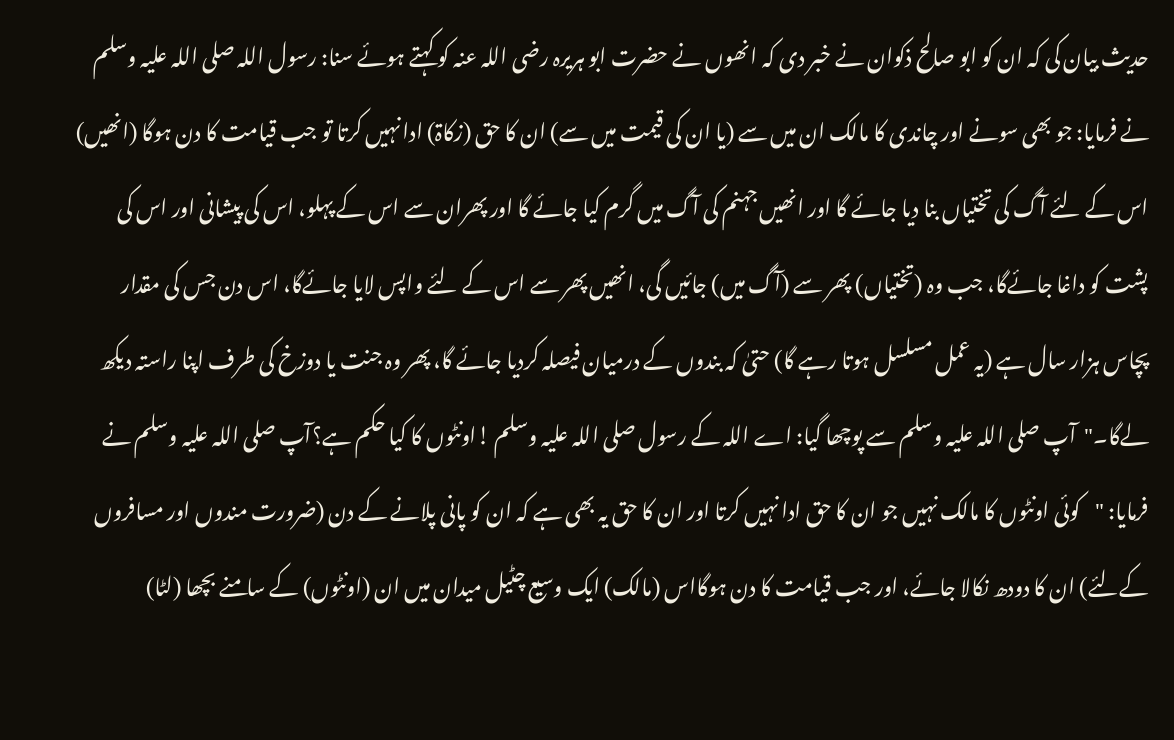حدیث بیان کی کہ ان کو ابو صالح ذکوان نے خبر دی کہ انھوں نے حضرت ابو ہریرہ رضی اللہ عنہ کو کہتے ہوئے سنا: رسول اللہ صلی اللہ علیہ وسلم نے فرمایا: جو بھی سونے اور چاندی کا مالک ان میں سے (یا ان کی قیمت میں سے) ان کا حق (زکاۃ) ادا نہیں کرتا تو جب قیامت کا دن ہوگا (انھیں) اس کے لئے آگ کی تختیاں بنا دیا جائے گا اور انھیں جہنم کی آگ میں گرم کیا جائے گا اور پھران سے اس کے پہلو، اس کی پیشانی اور اس کی پشت کو داغا جائےگا، جب وہ (تختیاں) پھر سے (آگ میں) جائیں گی، انھیں پھر سے اس کے لئے واپس لایا جائےگا، اس دن جس کی مقدار پچاس ہزار سال ہے (یہ عمل مسلسل ہوتا رہے گا) حتیٰ کہ بندوں کے درمیان فیصلہ کردیا جائے گا، پھر وہ جنت یا دوزخ کی طرف اپنا راستہ دیکھ لےگا۔"آپ صلی اللہ علیہ وسلم سے پوچھا گیا: اے اللہ کے رسول صلی اللہ علیہ وسلم !اونٹوں کا کیا حکم ہے؟آپ صلی اللہ علیہ وسلم نے فرمایا: "کوئی اونٹوں کا مالک نہیں جو ان کا حق ادا نہیں کرتا اور ان کا حق یہ بھی ہے کہ ان کو پانی پلانے کے دن (ضرورت مندوں اور مسافروں کےلئے) ان کا دودھ نکالا جائے، اور جب قیامت کا دن ہوگااس (مالک) ایک وسیع چٹیل میدان میں ان (اونٹوں) کے سامنے بچھا (لٹا)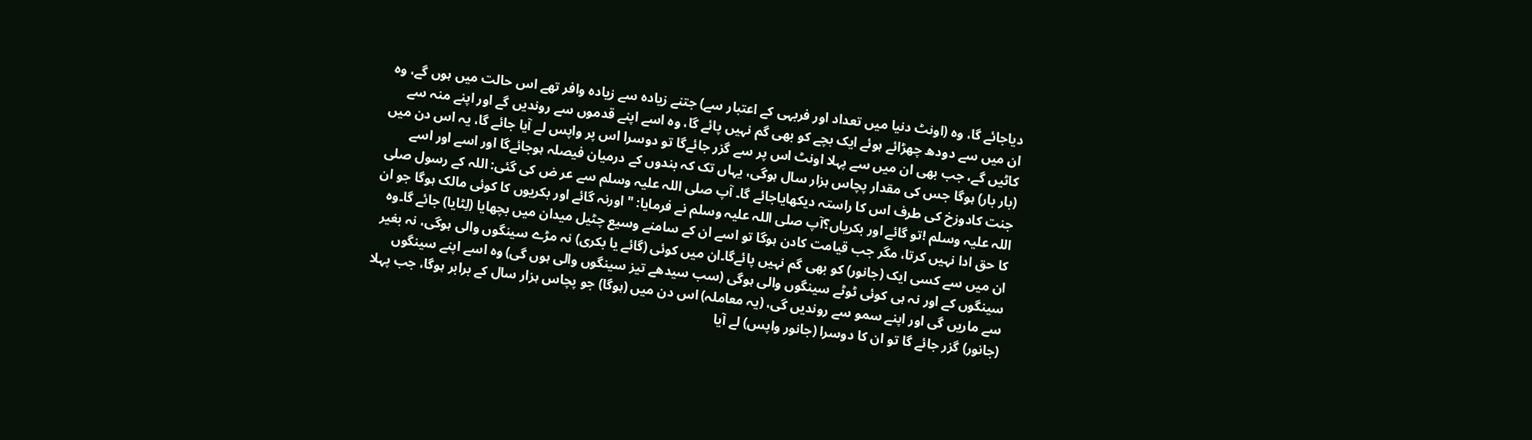دیاجائے گا، وہ (اونٹ دنیا میں تعداد اور فربہی کے اعتبار سے) جتنے زیادہ سے زیادہ وافر تھے اس حالت میں ہوں گے، وہ ان میں سے دودھ چھڑائے ہوئے ایک بچے کو بھی گم نہیں پائے گا، وہ اسے اپنے قدموں سے روندیں گے اور اپنے منہ سے کاٹیں گے، جب بھی ان میں سے پہلا اونٹ اس پر سے گزر جائےگا تو دوسرا اس پر واپس لے آیا جائے گا، یہ اس دن میں (بار بار) ہوگا جس کی مقدار پچاس ہزار سال ہوگی، یہاں تک کہ بندوں کے درمیان فیصلہ ہوجائےگا اور اسے اور اسے جنت کادوزخ کی طرف اس کا راستہ دیکھایاجائے گا۔ آپ صلی اللہ علیہ وسلم سے عر ض کی گئی: اللہ کے رسول صلی اللہ علیہ وسلم !تو گائے اور بکریاں؟آپ صلی اللہ علیہ وسلم نے فرمایا: "اورنہ گائے اور بکریوں کا کوئی مالک ہوگا جو ان کا حق ادا نہیں کرتا، مگر جب قیامت کادن ہوگا تو اسے ان کے سامنے وسیع چٹیل میدان میں بچھایا (لِٹایا) جائے گا۔وہ ان میں سے کسی ایک (جانور) کو بھی گم نہیں پائےگا۔ان میں کوئی (گائے یا بکری) نہ مڑے سینگوں والی ہوگی، نہ بغیر سینگوں کے اور نہ ہی کوئی ٹوٹے سینگوں والی ہوگی (سب سیدھے تیز سینگوں والی ہوں گی) وہ اسے اپنے سینگوں سے ماریں گی اور اپنے سمو سے روندیں گی، (یہ معاملہ) اس دن میں (ہوگا) جو پچاس ہزار سال کے برابر ہوگا، جب پہلا (جانور) گزر جائے گا تو ان کا دوسرا (جانور واپس) لے آیا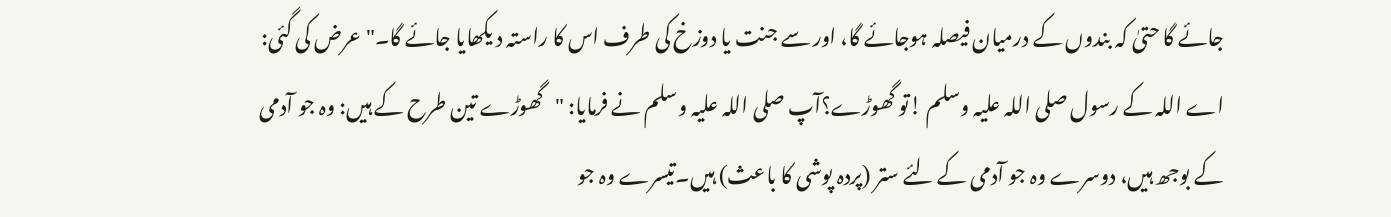جائے گا حتیٰ کہ بندوں کے درمیان فیصلہ ہوجائے گا، اور سے جنت یا دوزخ کی طرف اس کا راستہ د یکھایا جائے گا۔"عرض کی گئی: اے اللہ کے رسول صلی اللہ علیہ وسلم !تو گھوڑے؟آپ صلی اللہ علیہ وسلم نے فرمایا: "گھوڑے تین طرح کے ہیں: وہ جو آدمی کے بوجھ ہیں، دوسرے وہ جو آدمی کے لئے ستر (پردہ پوشی کا باعث) ہیں۔تیسرے وہ جو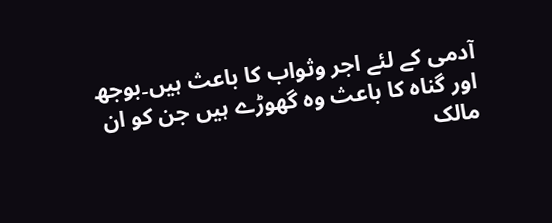آدمی کے لئے اجر وثواب کا باعث ہیں۔بوجھ اور گناہ کا باعث وہ گھوڑے ہیں جن کو ان مالک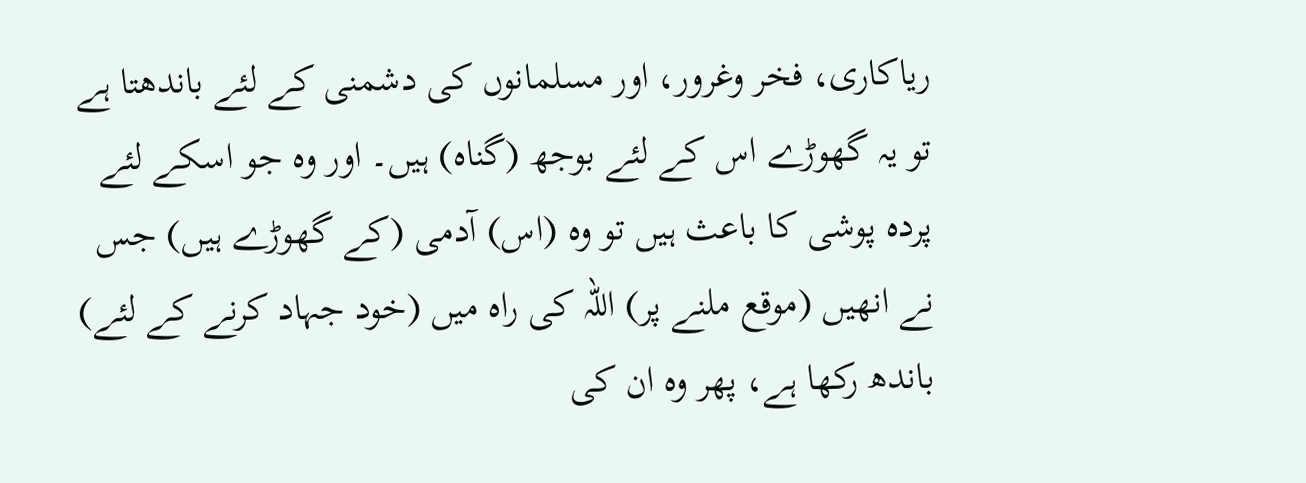ریاکاری، فخر وغرور، اور مسلمانوں کی دشمنی کے لئے باندھتا ہے تو یہ گھوڑے اس کے لئے بوجھ (گناہ) ہیں۔ اور وہ جو اسکے لئے پردہ پوشی کا باعث ہیں تو وہ (اس) آدمی (کے گھوڑے ہیں) جس نے انھیں (موقع ملنے پر) اللہ کی راہ میں (خود جہاد کرنے کے لئے) باندھ رکھا ہے، پھر وہ ان کی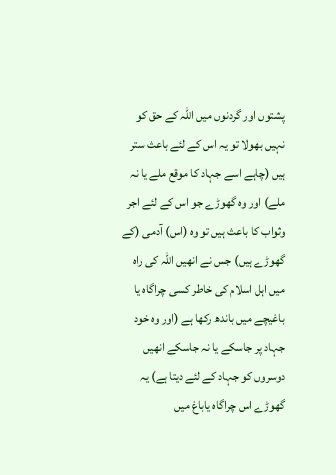پشتوں اور گردنوں میں اللہ کے حق کو نہیں بھولا تو یہ اس کے لئے باعث ستر ہیں (چاہے اسے جہاد کا موقع ملے یا نہ ملے) اور وہ گھوڑے جو اس کے لئے اجر وثواب کا باعث ہیں تو وہ (اس) آدمی (کے گھوڑے ہیں) جس نے انھیں اللہ کی راہ میں اہل اسلام کی خاطر کسی چراگاہ یا باغیچے میں باندھ رکھا ہے (اور وہ خود جہاد پر جاسکے یا نہ جاسکے انھیں دوسروں کو جہاد کے لئے دیتا ہے) یہ گھوڑے اس چراگاہ یاباغ میں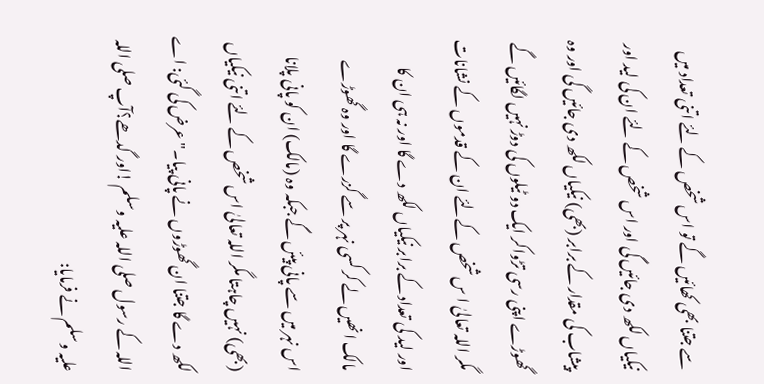سے جتنا بھی کھائیں گے تو اس شخص کے لئے اتنی تعداد میں نیکیاں لکھ دی جائیں گی اور اس شخص کے لئے ان کی لید اور پیشاب کی مقدار کے برابر (بھی) نیکیاں لکھ دی جائیں گی اور وہ گھوڑے اپنی رسی تڑواکر ایک دو ٹیلوں کی دوڑ نہیں لگائیں گے مگر اللہ تعالیٰ ا س شخص کےلئے ان کے قدموں کے نشانات اور لید کی تعداد کے برابر نیکیاں لکھ دے گا اور نہ ہی ان کا مالک انھیں لے کر کسی نہر پر سے گزرے گا اور وہ گھوڑے اس نہر میں سے پانی پیئں گے جبکہ وہ (مالک) ان کو پانی پلانا (بھی) نہیں چاہتا مگر اللہ تعالیٰ اس شخص کے لئے اتنی نیکیاں لکھ دے گا جتنا ان گھوڑوں نے پانی پیا۔"عرض کی گئی: اے اللہ کے رسول صلی اللہ علیہ وسلم !اور گدھے؟آپ صلی اللہ علیہ وسلم نے فرمایا: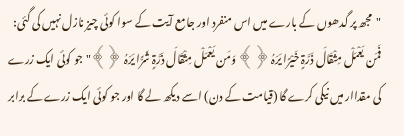"مجھ پر گدھوں کے بارے میں اس منفرد اور جامع آیت کے سوا کوئی چیز نازل نہیں کی گئی: فَمَن یَعْمَلْ مِثْقَالَ ذَرَّ‌ۃٍ خَیْرً‌ا یَرَ‌ہُ ﴿﴾ وَمَن یَعْمَلْ مِثْقَالَ ذَرَّ‌ۃٍ شَرًّ‌ا یَرَ‌ہُ ﴿﴾"جو کوئی ایک زرے کی مقداار میں نیکی کرے گا (قیامت کے دن) اسے دیکھ لے گا اور جو کوئی ایک زرے کے برابر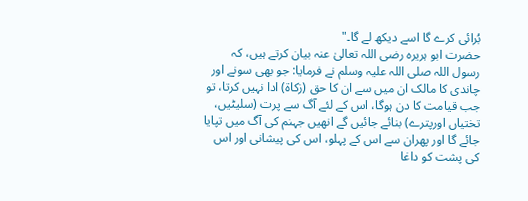بُرائی کرے گا اسے دیکھ لے گا۔"
حضرت ابو ہریرہ رضی اللہ تعالیٰ عنہ بیان کرتے ہیں، کہ رسول اللہ صلی اللہ علیہ وسلم نے فرمایا: جو بھی سونے اور چاندی کا مالک ان میں سے ان کا حق (زکاۃ) ادا نہیں کرتا، تو جب قیامت کا دن ہوگا، اس کے لئے آگ سے پرت (سلیٹیں، تختیاں اورپترے) بنائے جائیں گے انھیں جہنم کی آگ میں تپایا جائے گا اور پھران سے اس کے پہلو، اس کی پیشانی اور اس کی پشت کو داغا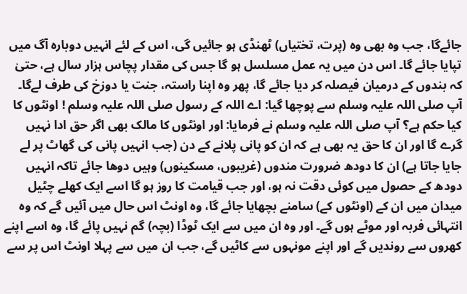جائےگا، جب وہ بھی وہ (پرت، تختیاں) ٹھنڈی ہو جائیں گی، اس کے لئے انہیں دوبارہ آگ میں تپایا جائے گا۔ اس دن میں یہ عمل مسلسل ہو گا جس کی مقدار پچاس ہزار سال ہے، حتیٰ کہ بندوں کے درمیان فیصلہ کر دیا جائے گا، پھر وہ اپنا راستہ، جنت یا دوزخ کی طرف لےگا۔ آپ صلی اللہ علیہ وسلم سے پوچھا گیا: اے اللہ کے رسول صلی اللہ علیہ وسلم ! اونٹوں کا کیا حکم ہے؟ آپ صلی اللہ علیہ وسلم نے فرمایا: اور اونٹوں کا مالک بھی اگر حق ادا نہیں گرے گا اور ان کا حق یہ بھی ہے کہ ان کو پانی پلانے کے دن (جب انہیں پانی کی گھاٹ پر لے جایا جاتا ہے) ان کا دودھ ضرورت مندوں (غریبوں، مسکینوں) وہیں دوھا جائے تاکہ انہیں دودھ کے حصول میں کوئی دقت نہ ہو، اور جب قیامت کا روز ہو گا اسے ایک کھلے چٹیل میدان میں ان کے (اونٹوں کے) سامنے بچھایا جائے گا، وہ اونٹ اس حال میں آئیں گے کہ وہ انتہائی فربہ اور موٹے ہوں گے۔ اور وہ ان میں سے ایک ٹوڈا (بچہ) گم نہیں پائے گا، وہ اسے اپنے کھروں سے روندیں گے اور اپنے مونہوں سے کاٹیں گے، جب ان میں سے پہلا اونٹ اس پر سے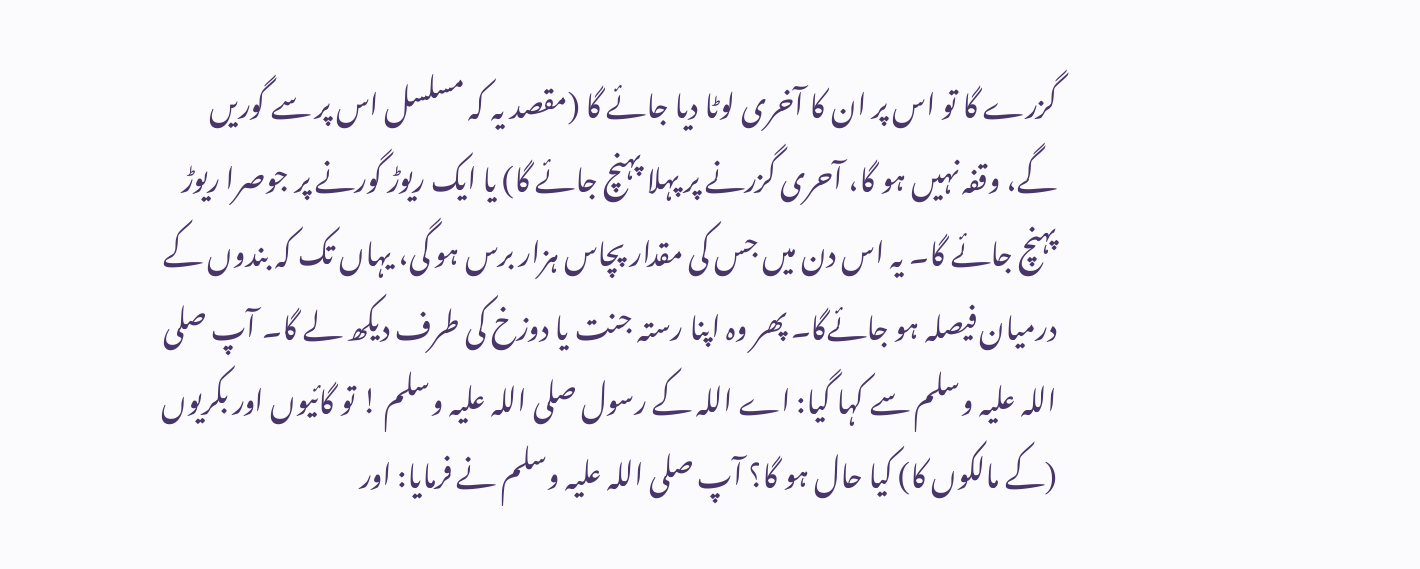گزرے گا تو اس پر ان کا آخری لوٹا دیا جائے گا (مقصد یہ کہ مسلسل اس پر سے گوریں گے، وقفہ نہیں ہو گا، آحری گزرنے پر پہلا پہنچ جائے گا) یا ایک ریوڑ گورنے پر جوصرا ریوڑ پہنچ جائے گا۔ یہ اس دن میں جس کی مقدار پچاس ہزار برس ہو گی، یہاں تک کہ بندوں کے درمیان فیصلہ ہو جائےگا۔ پھر وہ اپنا رستہ جنت یا دوزخ کی طرف دیکھ لے گا۔ آپ صلی اللہ علیہ وسلم سے کہا گیا: اے اللہ کے رسول صلی اللہ علیہ وسلم ! تو گائیوں اور بکریوں (کے مالکوں کا) کیا حال ہو گا؟ آپ صلی اللہ علیہ وسلم نے فرمایا: اور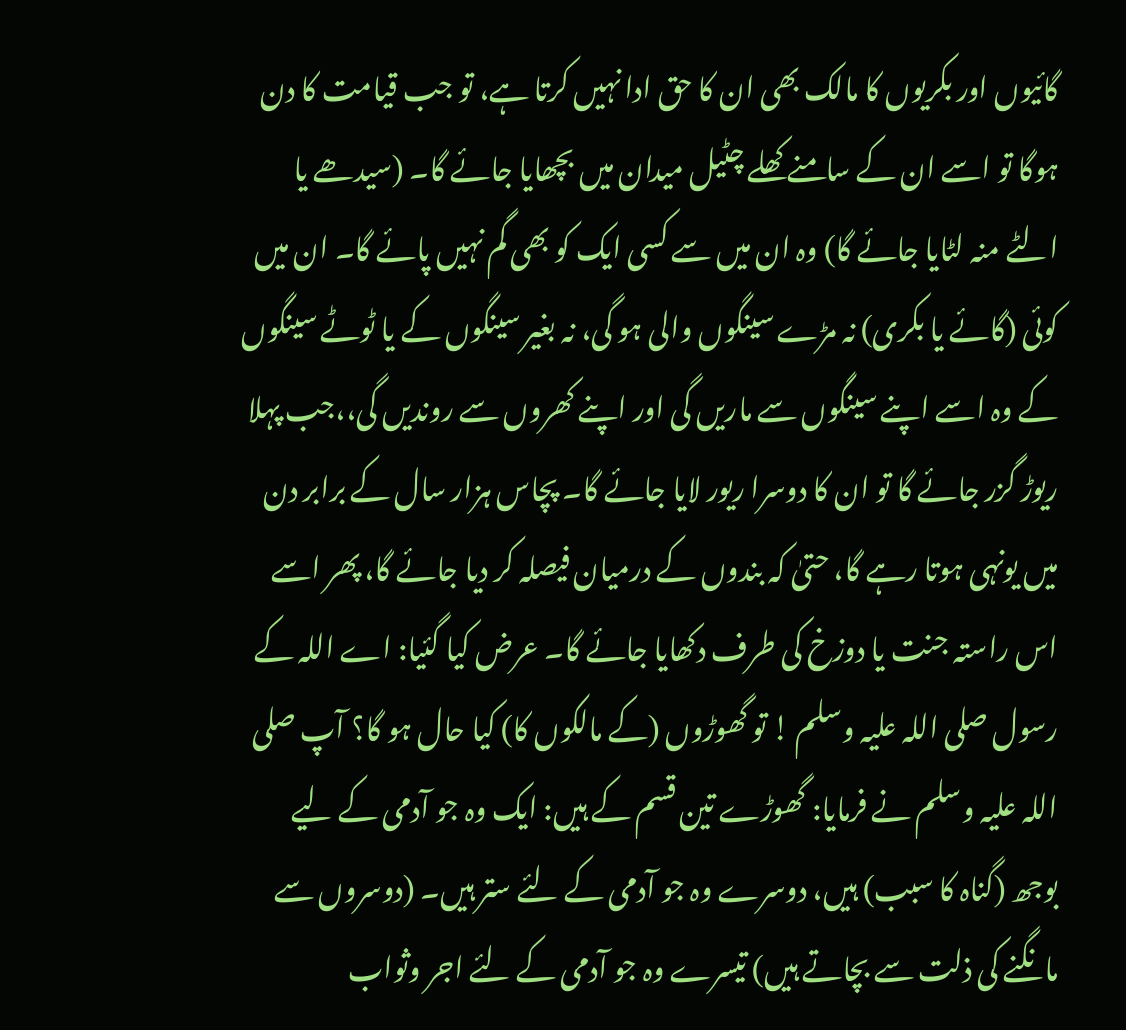گائیوں اور بکریوں کا مالک بھی ان کا حق ادا نہیں کرتا ہے، تو جب قیامت کا دن ہوگا تو اسے ان کے سامنے کھلے چٹیل میدان میں بچھایا جائے گا۔ (سیدھے یا الٹے منہ لٹایا جائے گا) وہ ان میں سے کسی ایک کو بھی گم نہیں پائے گا۔ ان میں کوئی (گائے یا بکری) نہ مڑے سینگوں والی ہو گی، نہ بغیر سینگوں کے یا ٹوٹے سینگوں کے وہ اسے اپنے سینگوں سے ماریں گی اور اپنے کھروں سے روندیں گی،،جب پہلا ریوڑ گزر جائے گا تو ان کا دوسرا ریور لایا جائے گا۔ پچاس ہزار سال کے برابر دن میں یونہی ہوتا رہے گا، حتیٰ کہ بندوں کے درمیان فیصلہ کر دیا جائے گا، پھر اسے اس راستہ جنت یا دوزخ کی طرف دکھایا جائے گا۔ عرض کیا گئیا: اے اللہ کے رسول صلی اللہ علیہ وسلم ! تو گھوڑوں (کے مالکوں کا) کیا حال ہو گا؟ آپ صلی اللہ علیہ وسلم نے فرمایا: گھوڑے تین قسم کے ہیں: ایک وہ جو آدمی کے لیے بوجھ (گناہ کا سبب) ہیں، دوسرے وہ جو آدمی کے لئے ستر ہیں۔ (دوسروں سے مانگنے کی ذلت سے بچاتے ہیں) تیسرے وہ جو آدمی کے لئے اجر وثواب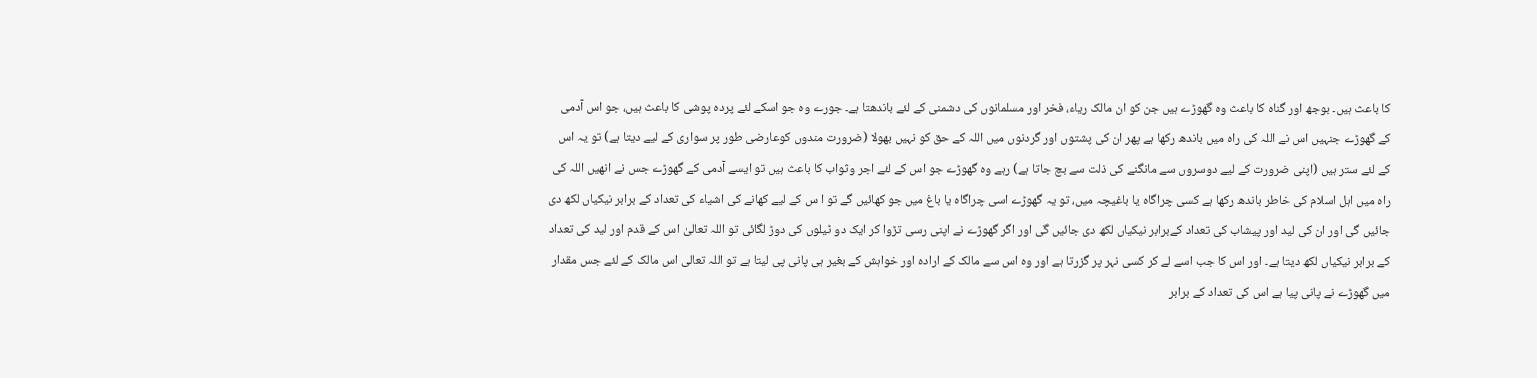کا باعث ہیں۔ بوجھ اور گناہ کا باعث وہ گھوڑے ہیں جن کو ان مالک ریاء، فخر اور مسلمانوں کی دشمنی کے لئے باندھتا ہے۔ جورے وہ جو اسکے لئے پردہ پوشی کا باعث ہیں، جو اس آدمی کے گھوڑے جنہیں اس نے اللہ کی راہ میں باندھ رکھا ہے پھر ان کی پشتوں اور گردنوں میں اللہ کے حق کو نہیں بھولا (ضرورت مندوں کوعارضی طور پر سواری کے لیے دیتا ہے) تو یہ اس کے لئے ستر ہیں (اپنی ضرورت کے لیے دوسروں سے مانگنے کی ذلت سے بچ جاتا ہے) رہے وہ گھوڑے جو اس کے لئے اجر وثواب کا باعث ہیں تو ایسے آدمی کے گھوڑے جس نے انھیں اللہ کی راہ میں اہل اسلام کی خاطر باندھ رکھا ہے کسی چراگاہ یا باغیچہ میں، تو یہ گھوڑے اسی چراگاہ یا باغ میں جو کھائیں گے تو ا س کے لیے کھانے کی اشیاء کی تعداد کے برابر نیکیاں لکھ دی جائیں گی اور ان کی لید اور پیشاب کی تعداد کےبرابر نیکیاں لکھ دی جائیں گی اور اگر گھوڑے نے اپنی رسی تڑوا کر ایک دو ٹیلوں کی دوڑ لگائی تو اللہ تعالیٰ اس کے قدم اور لید کی تعداد کے برابر نیکیاں لکھ دیتا ہے۔ اور اس کا جب اسے لے کر کسی نہر پر گزرتا ہے اور وہ اس سے مالک کے ارادہ اور خواہش کے بغیر ہی پانی پی لیتا ہے تو اللہ تعالی اس مالک کے لئے جس مقدار میں گھوڑے نے پانی پیا ہے اس کی تعداد کے برابر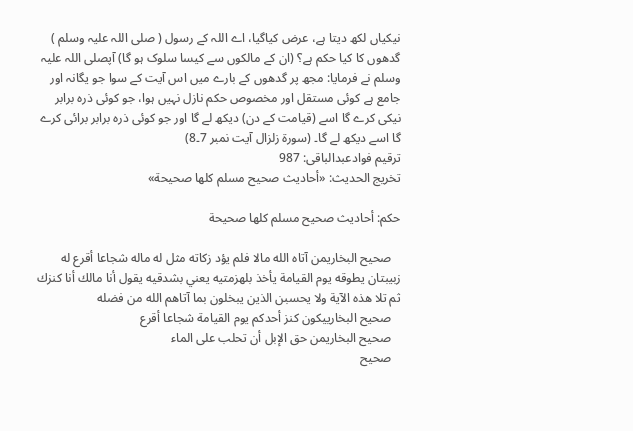نیکیاں لکھ دیتا ہے، عرض کیاگیا، اے اللہ کے رسول ( صلی اللہ علیہ وسلم ) گدھوں کا کیا حکم ہے؟ (ان کے مالکوں سے کیسا سلوک ہو گا) آپصلی اللہ علیہ وسلم نے فرمایا: مجھ پر گدھوں کے بارے میں اس آیت کے سوا جو یگانہ اور جامع ہے کوئی مستقل اور مخصوص حکم نازل نہیں ہوا، جو کوئی ذرہ برابر نیکی کرے گا اسے (قیامت کے دن) دیکھ لے گا اور جو کوئی ذرہ برابر برائی کرے گا اسے دیکھ لے گا۔ (سورۃ زلزال آیت نمبر 7۔8)
ترقیم فوادعبدالباقی: 987
تخریج الحدیث: «أحاديث صحيح مسلم كلها صحيحة»

حكم: أحاديث صحيح مسلم كلها صحيحة

   صحيح البخاريمن آتاه الله مالا فلم يؤد زكاته مثل له ماله شجاعا أقرع له زبيبتان يطوقه يوم القيامة يأخذ بلهزمتيه يعني بشدقيه يقول أنا مالك أنا كنزك ثم تلا هذه الآية ولا يحسبن الذين يبخلون بما آتاهم الله من فضله
   صحيح البخارييكون كنز أحدكم يوم القيامة شجاعا أقرع
   صحيح البخاريمن حق الإبل أن تحلب على الماء
   صحيح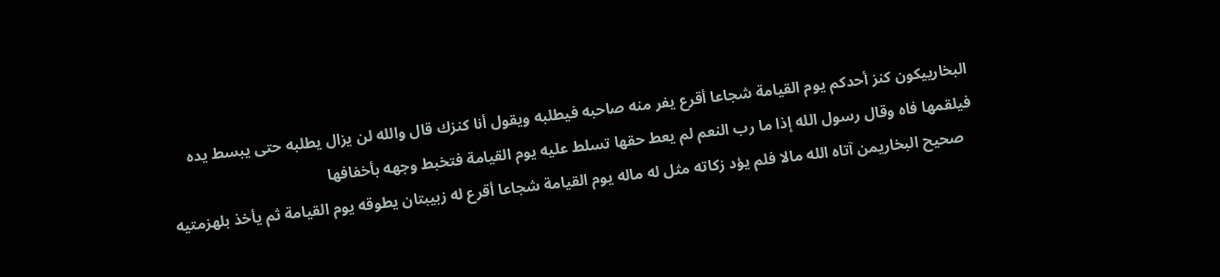البخارييكون كنز أحدكم يوم القيامة شجاعا أقرع يفر منه صاحبه فيطلبه ويقول أنا كنزك قال والله لن يزال يطلبه حتى يبسط يده فيلقمها فاه وقال رسول الله إذا ما رب النعم لم يعط حقها تسلط عليه يوم القيامة فتخبط وجهه بأخفافها
   صحيح البخاريمن آتاه الله مالا فلم يؤد زكاته مثل له ماله يوم القيامة شجاعا أقرع له زبيبتان يطوقه يوم القيامة ثم يأخذ بلهزمتيه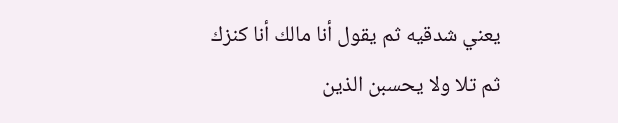يعني شدقيه ثم يقول أنا مالك أنا كنزك ثم تلا ولا يحسبن الذين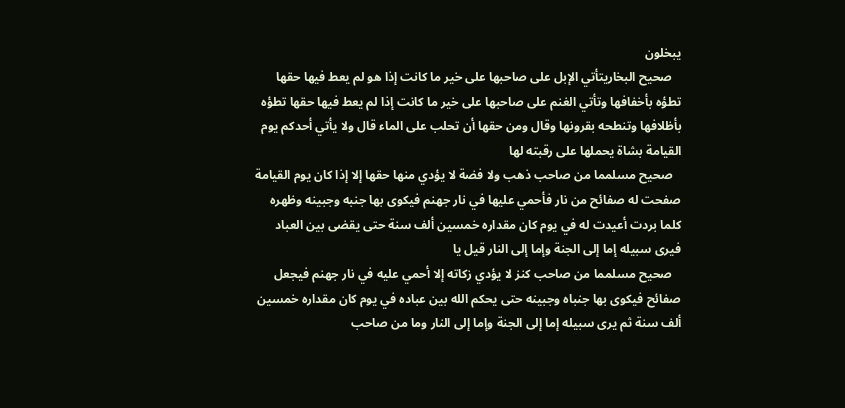يبخلون
   صحيح البخاريتأتي الإبل على صاحبها على خير ما كانت إذا هو لم يعط فيها حقها تطؤه بأخفافها وتأتي الغنم على صاحبها على خير ما كانت إذا لم يعط فيها حقها تطؤه بأظلافها وتنطحه بقرونها وقال ومن حقها أن تحلب على الماء قال ولا يأتي أحدكم يوم القيامة بشاة يحملها على رقبته لها
   صحيح مسلمما من صاحب ذهب ولا فضة لا يؤدي منها حقها إلا إذا كان يوم القيامة صفحت له صفائح من نار فأحمي عليها في نار جهنم فيكوى بها جنبه وجبينه وظهره كلما بردت أعيدت له في يوم كان مقداره خمسين ألف سنة حتى يقضى بين العباد فيرى سبيله إما إلى الجنة وإما إلى النار قيل يا
   صحيح مسلمما من صاحب كنز لا يؤدي زكاته إلا أحمي عليه في نار جهنم فيجعل صفائح فيكوى بها جنباه وجبينه حتى يحكم الله بين عباده في يوم كان مقداره خمسين ألف سنة ثم يرى سبيله إما إلى الجنة وإما إلى النار وما من صاحب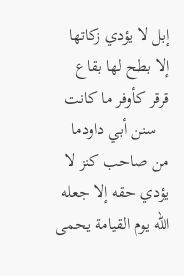إبل لا يؤدي زكاتها إلا بطح لها بقاع قرقر كأوفر ما كانت
   سنن أبي داودما من صاحب كنز لا يؤدي حقه إلا جعله الله يوم القيامة يحمى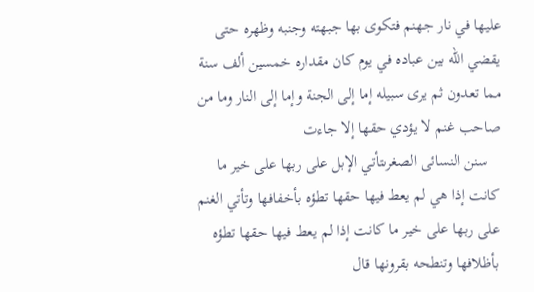عليها في نار جهنم فتكوى بها جبهته وجنبه وظهره حتى يقضي الله بين عباده في يوم كان مقداره خمسين ألف سنة مما تعدون ثم يرى سبيله إما إلى الجنة وإما إلى النار وما من صاحب غنم لا يؤدي حقها إلا جاءت
   سنن النسائى الصغرىتأتي الإبل على ربها على خير ما كانت إذا هي لم يعط فيها حقها تطؤه بأخفافها وتأتي الغنم على ربها على خير ما كانت إذا لم يعط فيها حقها تطؤه بأظلافها وتنطحه بقرونها قال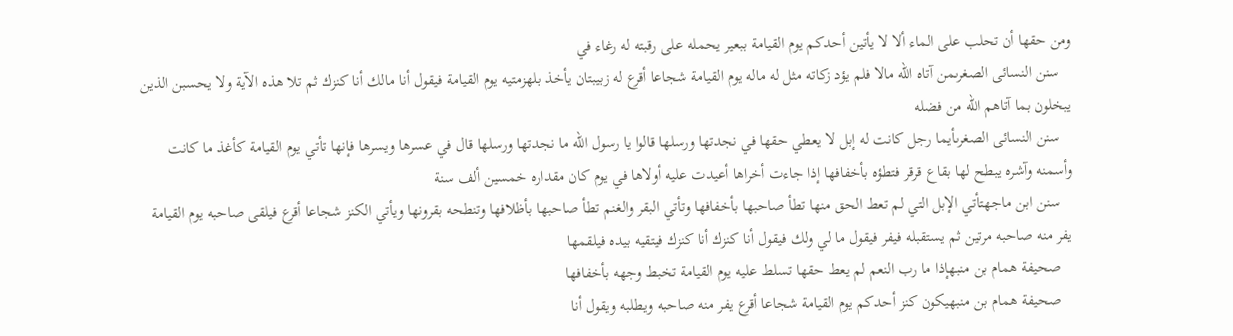ومن حقها أن تحلب على الماء ألا لا يأتين أحدكم يوم القيامة ببعير يحمله على رقبته له رغاء في
   سنن النسائى الصغرىمن آتاه الله مالا فلم يؤد زكاته مثل له ماله يوم القيامة شجاعا أقرع له زبيبتان يأخذ بلهزمتيه يوم القيامة فيقول أنا مالك أنا كنزك ثم تلا هذه الآية ولا يحسبن الذين يبخلون بما آتاهم الله من فضله
   سنن النسائى الصغرىأيما رجل كانت له إبل لا يعطي حقها في نجدتها ورسلها قالوا يا رسول الله ما نجدتها ورسلها قال في عسرها ويسرها فإنها تأتي يوم القيامة كأغذ ما كانت وأسمنه وآشره يبطح لها بقاع قرقر فتطؤه بأخفافها إذا جاءت أخراها أعيدت عليه أولاها في يوم كان مقداره خمسين ألف سنة
   سنن ابن ماجهتأتي الإبل التي لم تعط الحق منها تطأ صاحبها بأخفافها وتأتي البقر والغنم تطأ صاحبها بأظلافها وتنطحه بقرونها ويأتي الكنز شجاعا أقرع فيلقى صاحبه يوم القيامة يفر منه صاحبه مرتين ثم يستقبله فيفر فيقول ما لي ولك فيقول أنا كنزك أنا كنزك فيتقيه بيده فيلقمها
   صحيفة همام بن منبهإذا ما رب النعم لم يعط حقها تسلط عليه يوم القيامة تخبط وجهه بأخفافها
   صحيفة همام بن منبهيكون كنز أحدكم يوم القيامة شجاعا أقرع يفر منه صاحبه ويطلبه ويقول أنا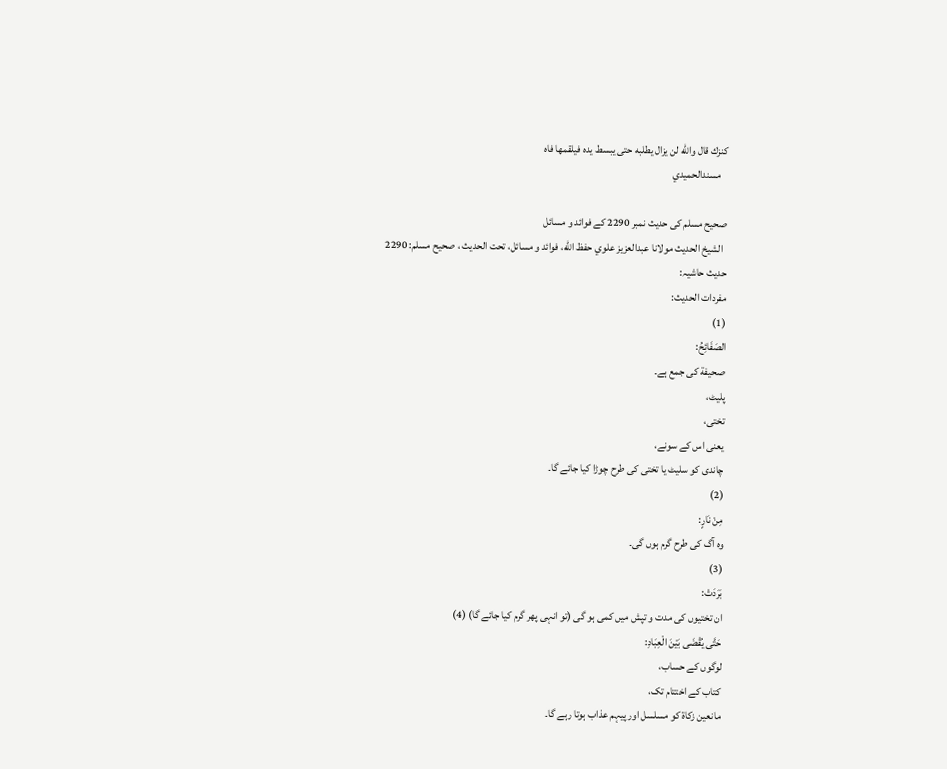كنزك قال والله لن يزال يطلبه حتى يبسط يده فيلقمها فاه
   مسندالحميدي

صحیح مسلم کی حدیث نمبر 2290 کے فوائد و مسائل
  الشيخ الحديث مولانا عبدالعزيز علوي حفظ الله، فوائد و مسائل، تحت الحديث ، صحيح مسلم: 2290
حدیث حاشیہ:
مفردات الحدیث:
(1)
الصَفَائِحُ:
صحیفة کی جمع ہے۔
پلیٹ،
تختی،
یعنی اس کے سونے،
چاندی کو سلیٹ یا تختی کی طرح چوڑا کیا جائے گا۔
(2)
مِنْ نَارٍ:
وہ آگ کی طرح گرم ہوں گی۔
(3)
بَرَدَتْ:
ان تختیوں کی مدت و تپش میں کمی ہو گی (تو انہی پھر گرم کیا جائے گا) (4)
حَتَّى يُقْضَى بَيْنَ الْعِبَادِ:
لوگوں کے حساب،
کتاب کے اختتام تک،
مانعین زکاۃ کو مسلسل اور پیہم عذاب ہوتا رہے گا۔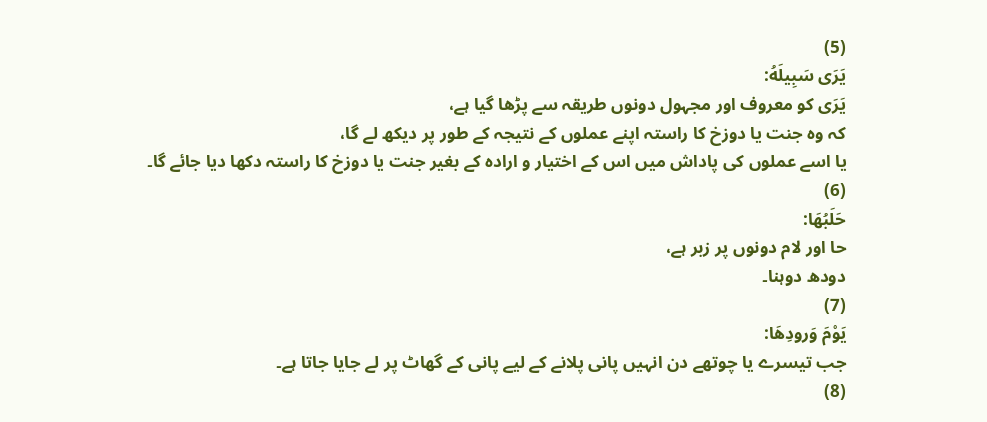(5)
يَرَى سَبِيلَهُ:
يَرَى کو معروف اور مجہول دونوں طریقہ سے پڑھا گیا ہے،
کہ وہ جنت یا دوزخ کا راستہ اپنے عملوں کے نتیجہ کے طور پر دیکھ لے گا،
یا اسے عملوں کی پاداش میں اس کے اختیار و ارادہ کے بغیر جنت یا دوزخ کا راستہ دکھا دیا جائے گا۔
(6)
حَلَبُهَا:
حا اور لام دونوں پر زبر ہے،
دودھ دوہنا۔
(7)
يَوْمَ وَرودِهَا:
جب تیسرے یا چوتھے دن انہیں پانی پلانے کے لیے پانی کے گھاٹ پر لے جایا جاتا ہے۔
(8)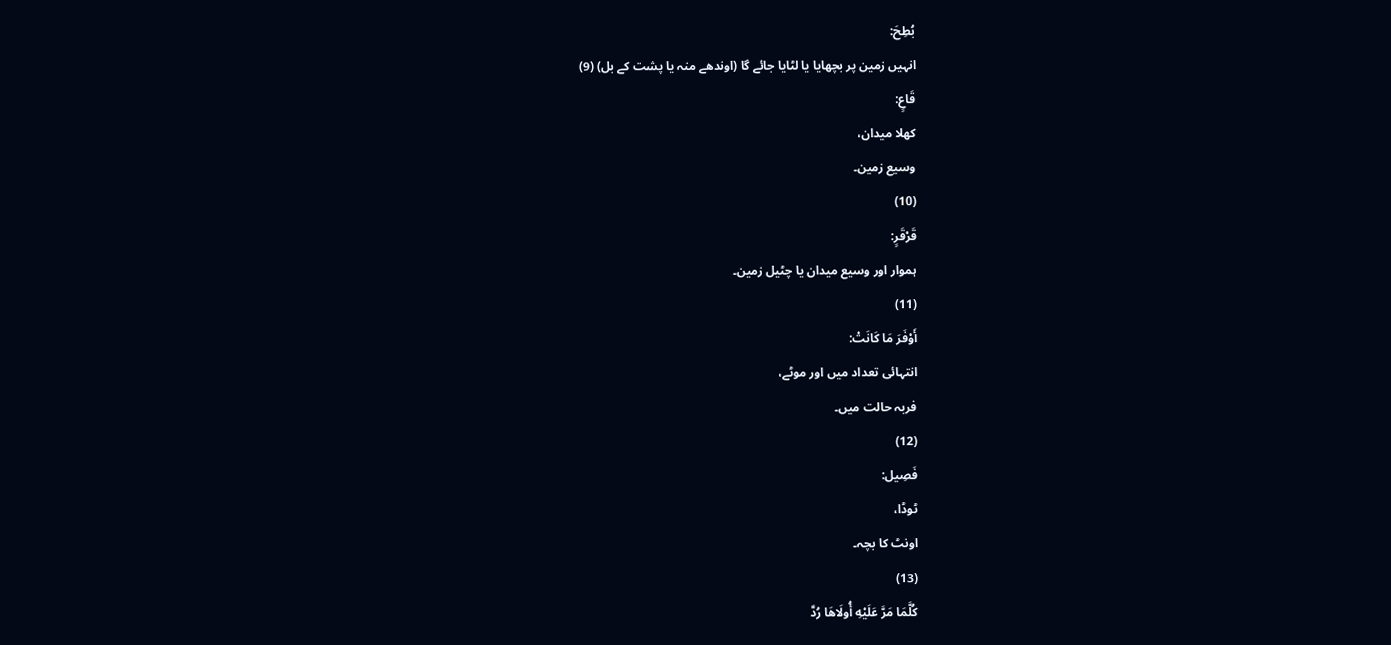بُطِحَ:
انہیں زمین پر بچھایا یا لٹایا جائے گا (اوندھے منہ یا پشت کے بل) (9)
قَاعٍ:
کھلا میدان،
وسیع زمین۔
(10)
قَرْقَرٍ:
ہموار اور وسیع میدان یا چٹیل زمین۔
(11)
أَوْفَرَ مَا كَانَتْ:
انتہائی تعداد میں اور موٹے،
فربہ حالت میں۔
(12)
فَصِيل:
ٹوڈا،
اونٹ کا بچہ۔
(13)
كُلَّمَا مَرَّ عَلَيْهِ أُولَاهَا رُدَّ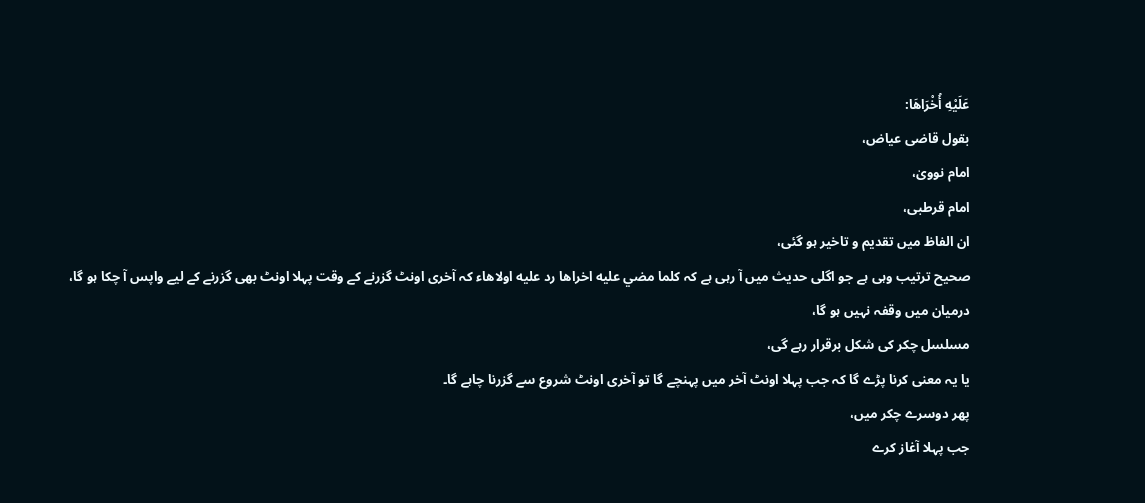عَلَيْهِ أُخْرَاهَا:
بقول قاضی عیاض،
امام نوویٰ،
امام قرطبی،
ان الفاظ میں تقدیم و تاخیر ہو گئی،
صحیح ترتیب وہی ہے جو اگلی حدیث میں آ رہی ہے کہ كلما مضي عليه اخراها رد عليه اولاهاء کہ آخری اونٹ گزرنے کے وقت پہلا اونٹ بھی گزرنے کے لیے واپس آ چکا ہو گا،
درمیان میں وقفہ نہیں ہو گا،
مسلسل چکر کی شکل برقرار رہے گی،
یا یہ معنی کرنا پڑے گا کہ جب پہلا اونٹ آخر میں پہنچے گا تو آخری اونٹ شروع سے گزرنا چاہے گا۔
پھر دوسرے چکر میں،
جب پہلا آغاز کرے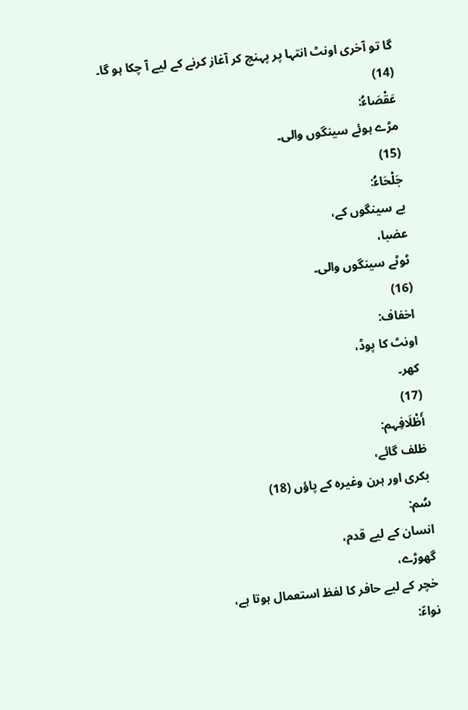گا تو آخری اونٹ انتہا پر پہنچ کر آغاز کرنے کے لیے آ چکا ہو گا۔
(14)
عَقْصَاءُ:
مڑے ہوئے سینگوں والی۔
(15)
جَلْحَاءُ:
بے سینگوں کے،
عضبا،
ٹوٹے سینگوں والی۔
(16)
اخفاف:
اونٹ کا پوڈ،
کھر۔
(17)
أَظْلَافِہم:
ظلف گائے،
بکری اور ہرن وغیرہ کے پاؤں (18)
سُم:
انسان کے لیے قدم،
گھوڑے،
خچر کے لیے حافر کا لفظ استعمال ہوتا ہے،
نواءً: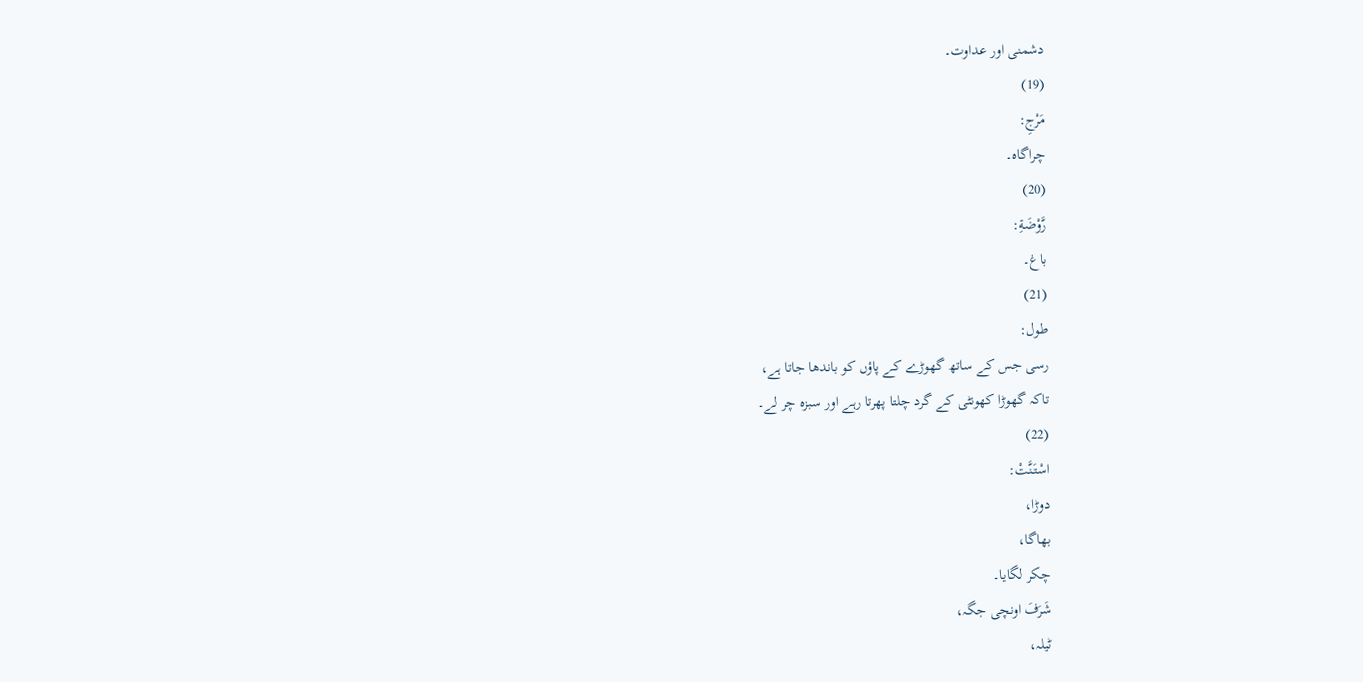دشمنی اور عداوت۔
(19)
مَرْجِ:
چراگاہ۔
(20)
رَّوْضَةِ:
باغ۔
(21)
طول:
رسی جس کے ساتھ گھوڑے کے پاؤں کو باندھا جاتا ہے،
تاکہ گھوڑا کھونٹی کے گرد چلتا پھرتا رہے اور سبزہ چر لے۔
(22)
اسْتَنَّتْ:
دوڑا،
بھاگا،
چکر لگایا۔
شَرَفَ اونچی جگہ،
ٹیلہ،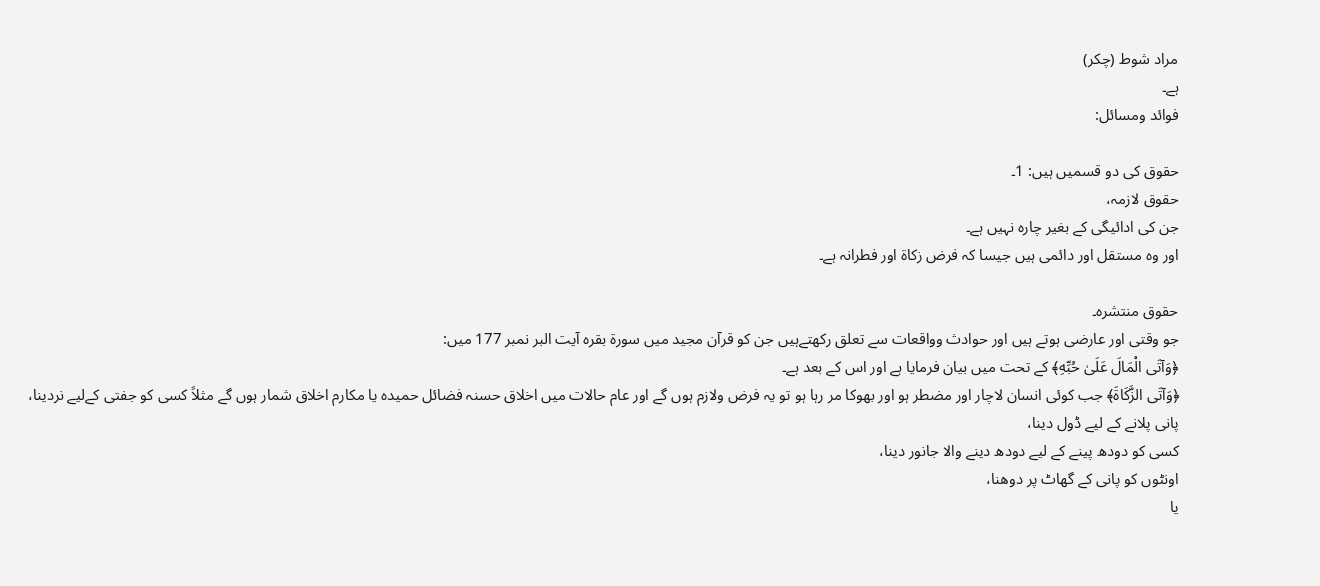مراد شوط (چکر)
ہے۔
فوائد ومسائل:

حقوق کی دو قسمیں ہیں: 1۔
حقوق لازمہ،
جن کی ادائیگی کے بغیر چارہ نہیں ہے۔
اور وہ مستقل اور دائمی ہیں جیسا کہ فرض زکاۃ اور فطرانہ ہے۔

حقوق منتشرہ۔
جو وقتی اور عارضی ہوتے ہیں اور حوادث وواقعات سے تعلق رکھتےہیں جن کو قرآن مجید میں سورۃ بقرہ آیت البر نمبر 177 میں:
﴿وَآتَى الْمَالَ عَلَىٰ حُبِّهِ﴾ کے تحت میں بیان فرمایا ہے اور اس کے بعد ہے۔
﴿وَآتَى الزَّكَاةَ﴾ جب کوئی انسان لاچار اور مضطر ہو اور بھوکا مر رہا ہو تو یہ فرض ولازم ہوں گے اور عام حالات میں اخلاق حسنہ فضائل حمیدہ یا مکارم اخلاق شمار ہوں گے مثلاً کسی کو جفتی کےلیے نردینا،
پانی پلانے کے لیے ڈول دینا،
کسی کو دودھ پینے کے لیے دودھ دینے والا جانور دینا،
اونٹوں کو پانی کے گھاٹ پر دوھنا،
یا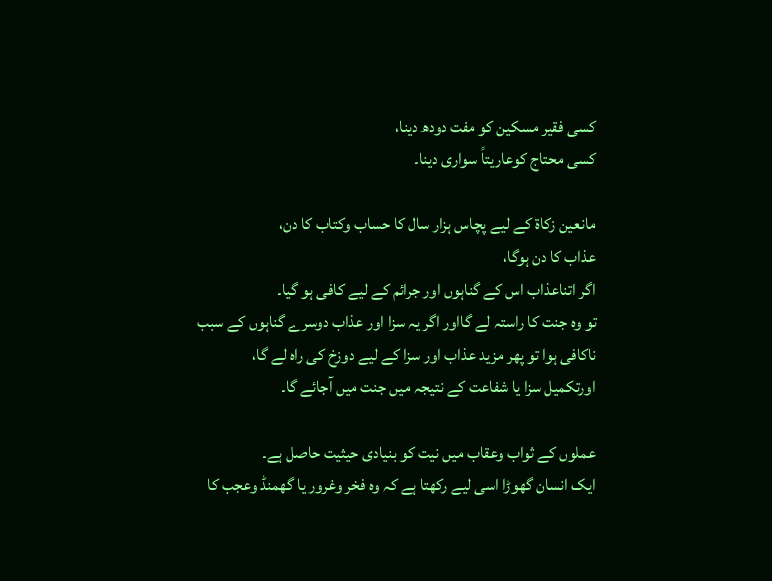کسی فقیر مسکین کو مفت دودھ دینا،
کسی محتاج کوعاریتاً سواری دینا۔

مانعین زکاۃ کے لیے پچاس ہزار سال کا حساب وکتاب کا دن،
عذاب کا دن ہوگا،
اگر اتناعذاب اس کے گناہوں اور جرائم کے لیے کافی ہو گیا۔
تو وہ جنت کا راستہ لے گااور اگر یہ سزا اور عذاب دوسرے گناہوں کے سبب ناکافی ہوا تو پھر مزید عذاب اور سزا کے لیے دوزخ کی راہ لے گا،
اورتکمیل سزا یا شفاعت کے نتیجہ میں جنت میں آجائے گا۔

عملوں کے ثواب وعقاب میں نیت کو بنیادی حیثیت حاصل ہے۔
ایک انسان گھوڑا اسی لیے رکھتا ہے کہ وہ فخر وغرور یا گھمنڈ وعجب کا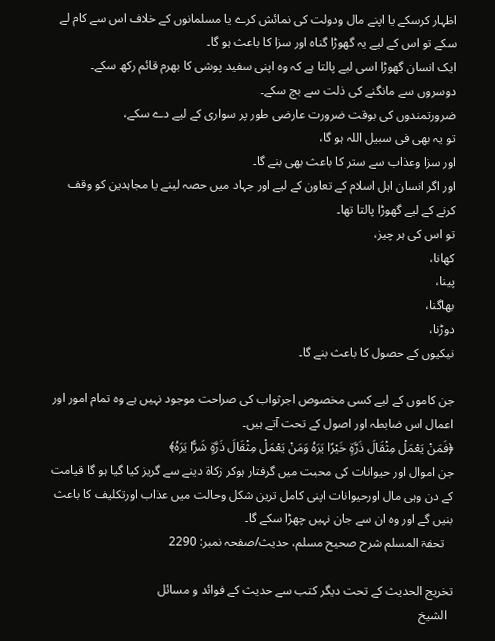اظہار کرسکے یا اپنے مال ودولت کی نمائش کرے یا مسلمانوں کے خلاف اس سے کام لے سکے تو اس کے لیے یہ گھوڑا گناہ اور سزا کا باعث ہو گا۔
ایک انسان گھوڑا اسی لیے پالتا ہے کہ وہ اپنی سفید پوشی کا بھرم قائم رکھ سکے۔
دوسروں سے مانگنے کی ذلت سے بچ سکے۔
ضرورتمندوں کی بوقت ضرورت عارضی طور پر سواری کے لیے دے سکے،
تو یہ بھی فی سبیل اللہ ہو گا،
اور سزا وعذاب سے ستر کا باعث بھی بنے گا۔
اور اگر انسان اہل اسلام کے تعاون کے لیے اور جہاد میں حصہ لینے یا مجاہدین کو وقف کرنے کے لیے گھوڑا پالتا تھا۔
تو اس کی ہر چیز،
کھانا،
پینا،
بھاگنا،
دوڑنا،
نیکیوں کے حصول کا باعث بنے گا۔

جن کاموں کے لیے کسی مخصوص اجرثواب کی صراحت موجود نہیں ہے وہ تمام امور اور اعمال اس ضابطہ اور اصول کے تحت آتے ہیں۔
﴿فَمَنْ يَعْمَلْ مِثْقَالَ ذَرَّةٍ خَيْرًا يَرَهُ وَمَنْ يَعْمَلْ مِثْقَالَ ذَرَّةٍ شَرًّا يَرَهُ﴾
جن اموال اور حیوانات کی محبت میں گرفتار ہوکر زکاۃ دینے سے گریز کیا گیا ہو گا قیامت کے دن وہی مال اورحیوانات اپنی کامل ترین شکل وحالت میں عذاب اورتکلیف کا باعث بنیں گے اور وہ ان سے جان نہیں چھڑا سکے گا۔
   تحفۃ المسلم شرح صحیح مسلم، حدیث/صفحہ نمبر: 2290

تخریج الحدیث کے تحت دیگر کتب سے حدیث کے فوائد و مسائل
  الشيخ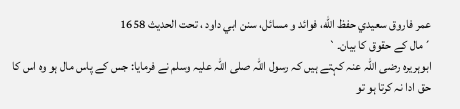عمر فاروق سعيدي حفظ الله، فوائد و مسائل، سنن ابي داود ، تحت الحديث 1658
´مال کے حقوق کا بیان۔`
ابوہریرہ رضی اللہ عنہ کہتے ہیں کہ رسول اللہ صلی اللہ علیہ وسلم نے فرمایا: جس کے پاس مال ہو وہ اس کا حق ادا نہ کرتا ہو تو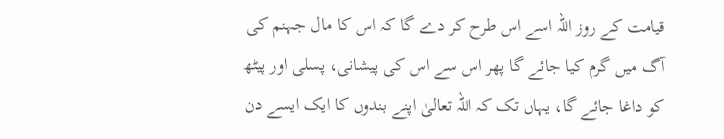قیامت کے روز اللہ اسے اس طرح کر دے گا کہ اس کا مال جہنم کی آگ میں گرم کیا جائے گا پھر اس سے اس کی پیشانی، پسلی اور پیٹھ کو داغا جائے گا، یہاں تک کہ اللہ تعالیٰ اپنے بندوں کا ایک ایسے دن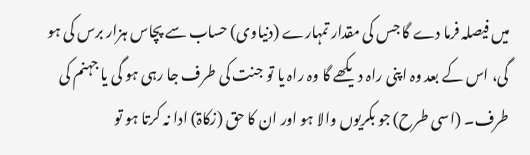میں فیصلہ فرما دے گا جس کی مقدار تمہارے (دنیاوی) حساب سے پچاس ہزار برس کی ہو گی، اس کے بعد وہ اپنی راہ دیکھے گا وہ راہ یا تو جنت کی طرف جا رہی ہو گی یا جہنم کی طرف۔ (اسی طرح) جو بکریوں والا ہو اور ان کا حق (زکاۃ) ادا نہ کرتا ہو تو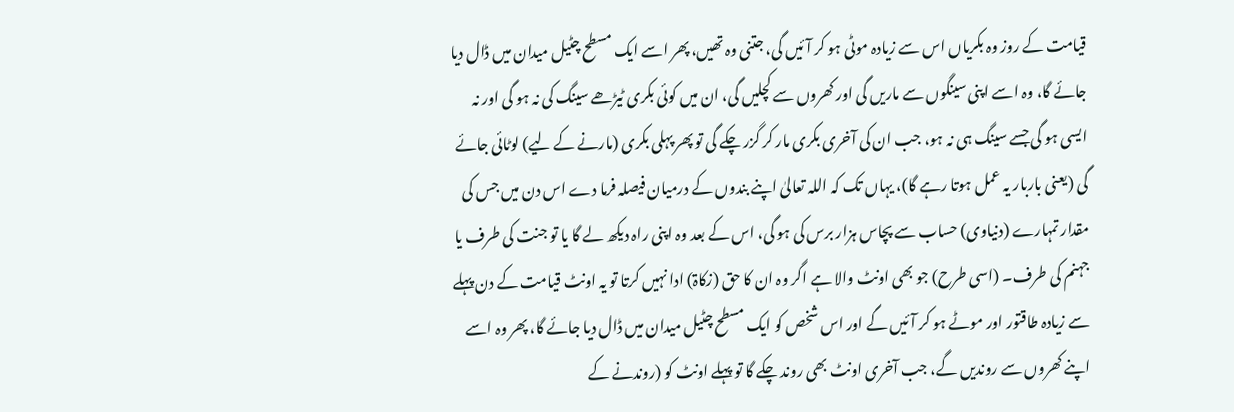قیامت کے روز وہ بکریاں اس سے زیادہ موٹی ہو کر آئیں گی، جتنی وہ تھیں، پھر اسے ایک مسطح چٹیل میدان میں ڈال دیا جائے گا، وہ اسے اپنی سینگوں سے ماریں گی اور کھروں سے کچلیں گی، ان میں کوئی بکری ٹیڑھے سینگ کی نہ ہو گی اور نہ ایسی ہو گی جسے سینگ ہی نہ ہو، جب ان کی آخری بکری مار کر گزر چکے گی تو پھر پہلی بکری (مارنے کے لیے) لوٹائی جائے گی (یعنی باربار یہ عمل ہوتا رہے گا)، یہاں تک کہ اللہ تعالیٰ اپنے بندوں کے درمیان فیصلہ فرما دے اس دن میں جس کی مقدار تمہارے (دنیاوی) حساب سے پچاس ہزار برس کی ہو گی، اس کے بعد وہ اپنی راہ دیکھ لے گا یا تو جنت کی طرف یا جہنم کی طرف۔ (اسی طرح) جو بھی اونٹ والا ہے اگر وہ ان کا حق (زکاۃ) ادا نہیں کرتا تو یہ اونٹ قیامت کے دن پہلے سے زیادہ طاقتور اور موٹے ہو کر آئیں گے اور اس شخص کو ایک مسطح چٹیل میدان میں ڈال دیا جائے گا، پھر وہ اسے اپنے کھروں سے روندیں گے، جب آخری اونٹ بھی روند چکے گا تو پہلے اونٹ کو (روندنے کے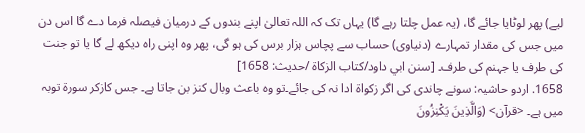لیے) پھر لوٹایا جائے گا، (یہ عمل چلتا رہے گا) یہاں تک کہ اللہ تعالیٰ اپنے بندوں کے درمیان فیصلہ فرما دے گا اس دن میں جس کی مقدار تمہارے (دنیاوی) حساب سے پچاس ہزار برس کی ہو گی، پھر وہ اپنی راہ دیکھ لے گا یا تو جنت کی طرف یا جہنم کی طرف۔ [سنن ابي داود/كتاب الزكاة /حدیث: 1658]
1658. اردو حاشیہ: سونے چاندی کی اگر زکواۃ ادا نہ کی جائے۔تو وہ باعث وبال کنز بن جاتا ہے۔ جس کازکر سورۃ توبہ میں ہے۔ <قرآن> (وَالَّذِينَ يَكْنِزُونَ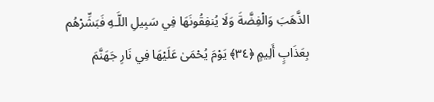الذَّهَبَ وَالْفِضَّةَ وَلَا يُنفِقُونَهَا فِي سَبِيلِ اللَّـهِ فَبَشِّرْهُم بِعَذَابٍ أَلِيمٍ ﴿٣٤﴾ يَوْمَ يُحْمَىٰ عَلَيْهَا فِي نَارِ جَهَنَّمَ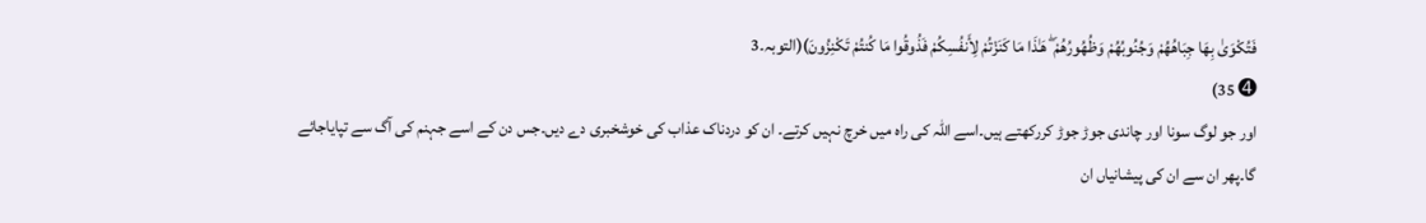فَتُكْوَىٰ بِهَا جِبَاهُهُمْ وَجُنُوبُهُمْ وَظُهُورُهُمْ ۖ هَـٰذَا مَا كَنَزْتُمْ لِأَنفُسِكُمْ فَذُوقُوا مَا كُنتُمْ تَكْنِزُونَ)(التوبہ۔3
➍ 35)
اور جو لوگ سونا اور چاندی جوڑ جوڑ کررکھتے ہیں۔اسے اللہ کی راہ میں خرچ نہیں کرتے۔ ان کو دردناک عذاب کی خوشخبری دے دیں۔جس دن کے اسے جہنم کی آگ سے تپایاجائے گا۔پھر ان سے ان کی پیشانیاں ان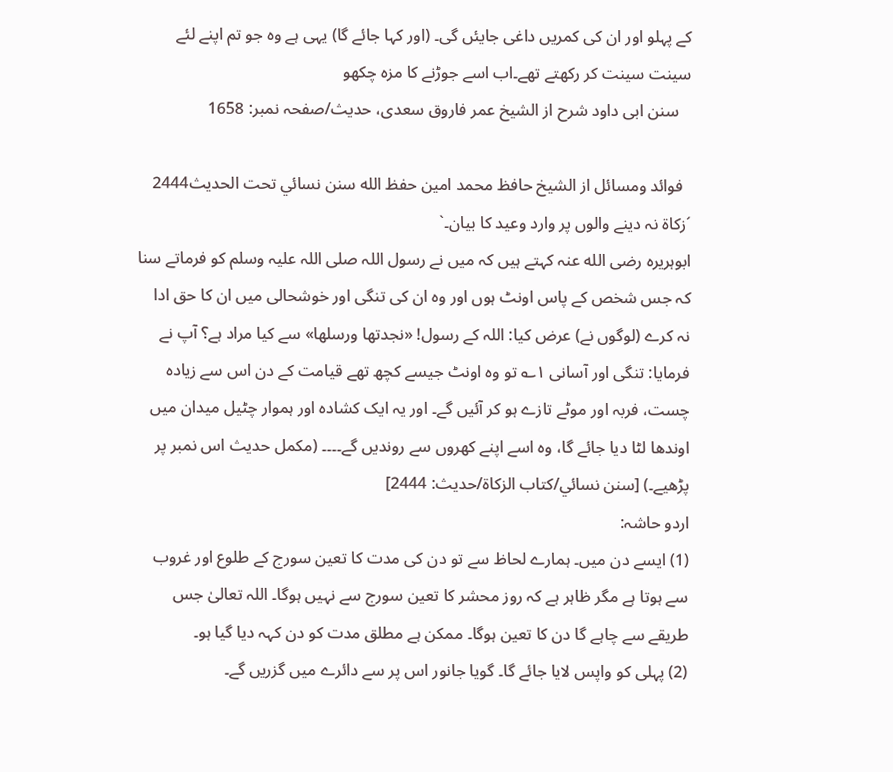کے پہلو اور ان کی کمریں داغی جایئں گی۔ (اور کہا جائے گا) یہی ہے وہ جو تم اپنے لئے سینت سینت کر رکھتے تھے۔اب اسے جوڑنے کا مزہ چکھو
   سنن ابی داود شرح از الشیخ عمر فاروق سعدی، حدیث/صفحہ نمبر: 1658

  فوائد ومسائل از الشيخ حافظ محمد امين حفظ الله سنن نسائي تحت الحديث2444
´زکاۃ نہ دینے والوں پر وارد وعید کا بیان۔`
ابوہریرہ رضی الله عنہ کہتے ہیں کہ میں نے رسول اللہ صلی اللہ علیہ وسلم کو فرماتے سنا کہ جس شخص کے پاس اونٹ ہوں اور وہ ان کی تنگی اور خوشحالی میں ان کا حق ادا نہ کرے (لوگوں نے) عرض کیا: اللہ کے رسول! «نجدتها ورسلها» سے کیا مراد ہے؟ آپ نے فرمایا: تنگی اور آسانی ۱؎ تو وہ اونٹ جیسے کچھ تھے قیامت کے دن اس سے زیادہ چست، فربہ اور موٹے تازے ہو کر آئیں گے۔ اور یہ ایک کشادہ اور ہموار چٹیل میدان میں اوندھا لٹا دیا جائے گا، وہ اسے اپنے کھروں سے روندیں گے۔۔۔۔ (مکمل حدیث اس نمبر پر پڑھیے۔) [سنن نسائي/كتاب الزكاة/حدیث: 2444]
اردو حاشہ:
(1) ایسے دن میں۔ ہمارے لحاظ سے تو دن کی مدت کا تعین سورج کے طلوع اور غروب سے ہوتا ہے مگر ظاہر ہے کہ روز محشر کا تعین سورج سے نہیں ہوگا۔ اللہ تعالیٰ جس طریقے سے چاہے گا دن کا تعین ہوگا۔ ممکن ہے مطلق مدت کو دن کہہ دیا گیا ہو۔
(2) پہلی کو واپس لایا جائے گا۔ گویا جانور اس پر سے دائرے میں گزریں گے۔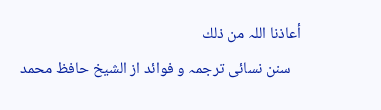أعاذنا اللہ من ذلك
   سنن نسائی ترجمہ و فوائد از الشیخ حافظ محمد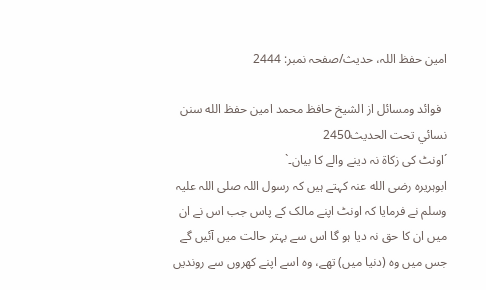امین حفظ اللہ، حدیث/صفحہ نمبر: 2444

  فوائد ومسائل از الشيخ حافظ محمد امين حفظ الله سنن نسائي تحت الحديث2450
´اونٹ کی زکاۃ نہ دینے والے کا بیان۔`
ابوہریرہ رضی الله عنہ کہتے ہیں کہ رسول اللہ صلی اللہ علیہ وسلم نے فرمایا کہ اونٹ اپنے مالک کے پاس جب اس نے ان میں ان کا حق نہ دیا ہو گا اس سے بہتر حالت میں آئیں گے جس میں وہ (دنیا میں) تھے، وہ اسے اپنے کھروں سے روندیں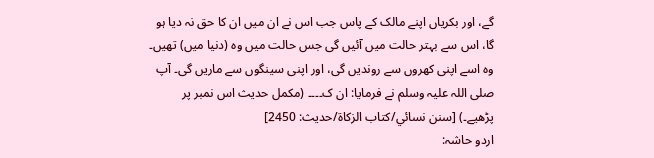گے، اور بکریاں اپنے مالک کے پاس جب اس نے ان میں ان کا حق نہ دیا ہو گا، اس سے بہتر حالت میں آئیں گی جس حالت میں وہ (دنیا میں) تھیں۔ وہ اسے اپنی کھروں سے روندیں گی، اور اپنی سینگوں سے ماریں گی۔ آپ صلی اللہ علیہ وسلم نے فرمایا: ان ک۔۔۔۔ (مکمل حدیث اس نمبر پر پڑھیے۔) [سنن نسائي/كتاب الزكاة/حدیث: 2450]
اردو حاشہ: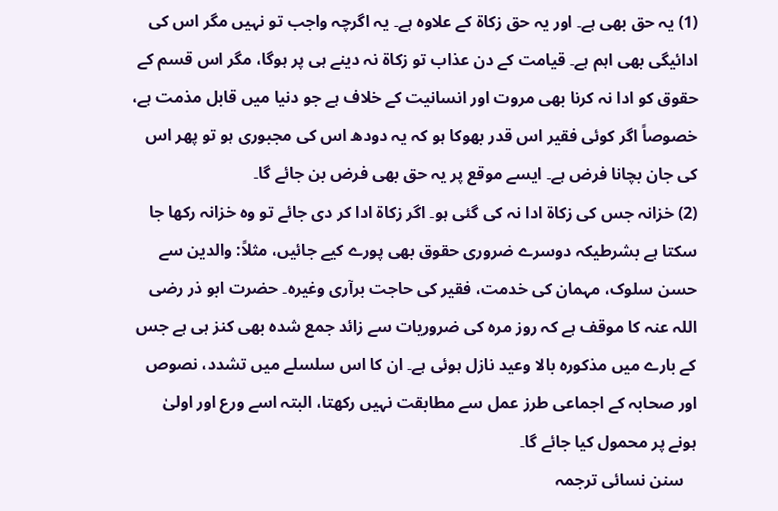(1) یہ حق بھی ہے۔ اور یہ حق زکاۃ کے علاوہ ہے۔ یہ اگرچہ واجب تو نہیں مگر اس کی ادائیگی بھی اہم ہے۔ قیامت کے دن عذاب تو زکاۃ نہ دینے ہی پر ہوگا، مگر اس قسم کے حقوق کو ادا نہ کرنا بھی مروت اور انسانیت کے خلاف ہے جو دنیا میں قابل مذمت ہے، خصوصاً اگر کوئی فقیر اس قدر بھوکا ہو کہ یہ دودھ اس کی مجبوری ہو تو پھر اس کی جان بچانا فرض ہے۔ ایسے موقع پر یہ حق بھی فرض بن جائے گا۔
(2) خزانہ جس کی زکاۃ ادا نہ کی گئی ہو۔ اگر زکاۃ ادا کر دی جائے تو وہ خزانہ رکھا جا سکتا ہے بشرطیکہ دوسرے ضروری حقوق بھی پورے کیے جائیں، مثلاً: والدین سے حسن سلوک، مہمان کی خدمت، فقیر کی حاجت برآری وغیرہ۔ حضرت ابو ذر رضی اللہ عنہ کا موقف ہے کہ روز مرہ کی ضروریات سے زائد جمع شدہ بھی کنز ہی ہے جس کے بارے میں مذکورہ بالا وعید نازل ہوئی ہے۔ ان کا اس سلسلے میں تشدد، نصوص اور صحابہ کے اجماعی طرز عمل سے مطابقت نہیں رکھتا، البتہ اسے ورع اور اولیٰ ہونے پر محمول کیا جائے گا۔
   سنن نسائی ترجمہ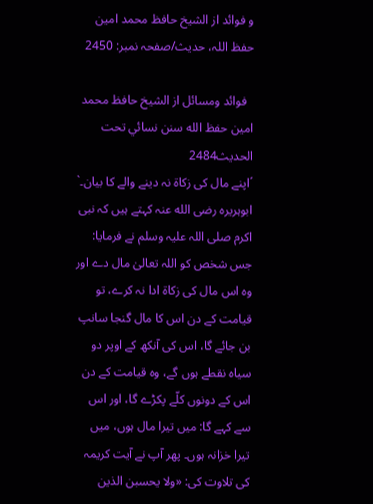و فوائد از الشیخ حافظ محمد امین حفظ اللہ، حدیث/صفحہ نمبر: 2450

  فوائد ومسائل از الشيخ حافظ محمد امين حفظ الله سنن نسائي تحت الحديث2484
´اپنے مال کی زکاۃ نہ دینے والے کا بیان۔`
ابوہریرہ رضی الله عنہ کہتے ہیں کہ نبی اکرم صلی اللہ علیہ وسلم نے فرمایا: جس شخص کو اللہ تعالیٰ مال دے اور وہ اس مال کی زکاۃ ادا نہ کرے، تو قیامت کے دن اس کا مال گنجا سانپ بن جائے گا، اس کی آنکھ کے اوپر دو سیاہ نقطے ہوں گے، وہ قیامت کے دن اس کے دونوں کلّے پکڑے گا، اور اس سے کہے گا: میں تیرا مال ہوں، میں تیرا خزانہ ہوں۔ پھر آپ نے آیت کریمہ کی تلاوت کی: «ولا يحسبن الذين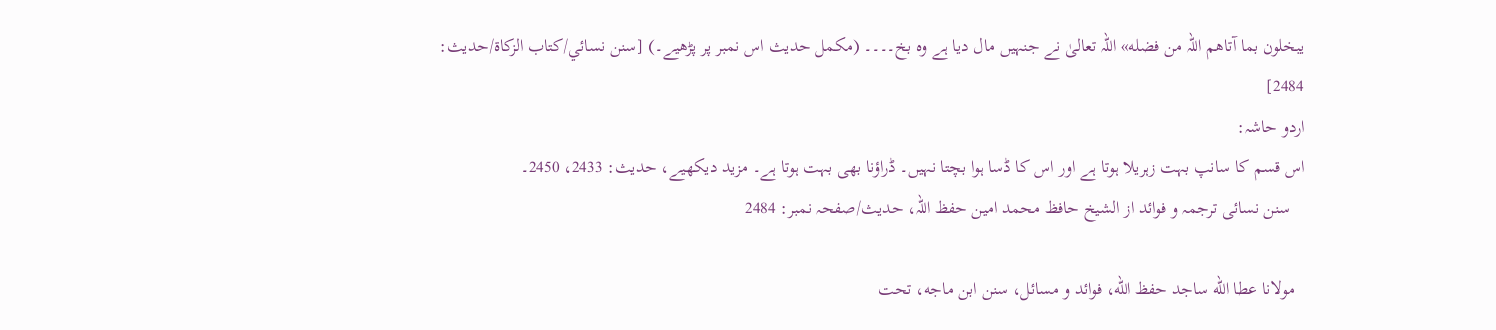يبخلون بما آتاهم اللہ من فضله» اللہ تعالیٰ نے جنہیں مال دیا ہے وہ بخ۔۔۔۔ (مکمل حدیث اس نمبر پر پڑھیے۔) [سنن نسائي/كتاب الزكاة/حدیث: 2484]
اردو حاشہ:
اس قسم کا سانپ بہت زہریلا ہوتا ہے اور اس کا ڈسا ہوا بچتا نہیں۔ ڈراؤنا بھی بہت ہوتا ہے۔ مزید دیکھیے، حدیث: 2433، 2450۔
   سنن نسائی ترجمہ و فوائد از الشیخ حافظ محمد امین حفظ اللہ، حدیث/صفحہ نمبر: 2484

  مولانا عطا الله ساجد حفظ الله، فوائد و مسائل، سنن ابن ماجه، تحت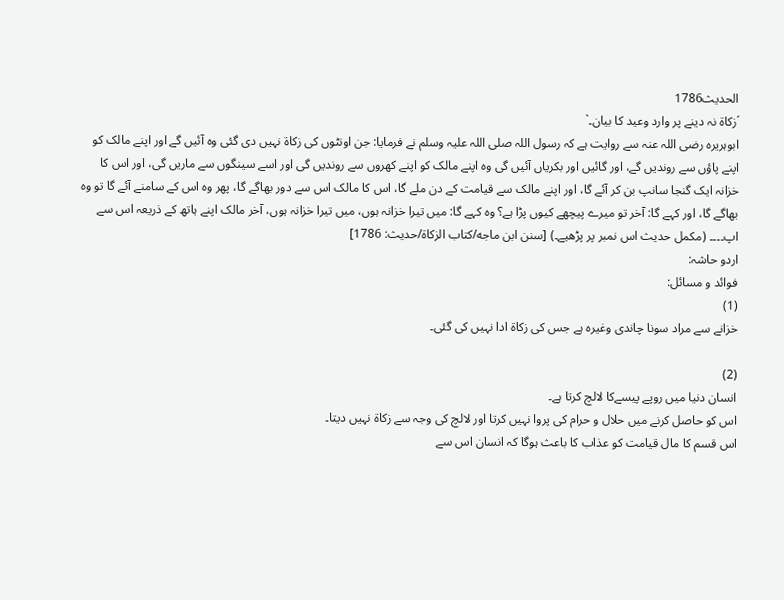الحديث1786
´زکاۃ نہ دینے پر وارد وعید کا بیان۔`
ابوہریرہ رضی اللہ عنہ سے روایت ہے کہ رسول اللہ صلی اللہ علیہ وسلم نے فرمایا: جن اونٹوں کی زکاۃ نہیں دی گئی وہ آئیں گے اور اپنے مالک کو اپنے پاؤں سے روندیں گے، اور گائیں اور بکریاں آئیں گی وہ اپنے مالک کو اپنے کھروں سے روندیں گی اور اسے سینگوں سے ماریں گی، اور اس کا خزانہ ایک گنجا سانپ بن کر آئے گا، اور اپنے مالک سے قیامت کے دن ملے گا، اس کا مالک اس سے دور بھاگے گا، پھر وہ اس کے سامنے آئے گا تو وہ بھاگے گا، اور کہے گا: آخر تو میرے پیچھے کیوں پڑا ہے؟ وہ کہے گا: میں تیرا خزانہ ہوں، میں تیرا خزانہ ہوں، آخر مالک اپنے ہاتھ کے ذریعہ اس سے اپ۔۔۔۔ (مکمل حدیث اس نمبر پر پڑھیے۔) [سنن ابن ماجه/كتاب الزكاة/حدیث: 1786]
اردو حاشہ:
فوائد و مسائل:
(1)
خزانے سے مراد سونا چاندی وغیرہ ہے جس کی زکاۃ ادا نہیں کی گئی۔

(2)
انسان دنیا میں روپے پیسےکا لالچ کرتا ہے۔
اس کو حاصل کرنے میں حلال و حرام کی پروا نہیں کرتا اور لالچ کی وجہ سے زکاۃ نہیں دیتا۔
اس قسم کا مال قیامت کو عذاب کا باعث ہوگا کہ انسان اس سے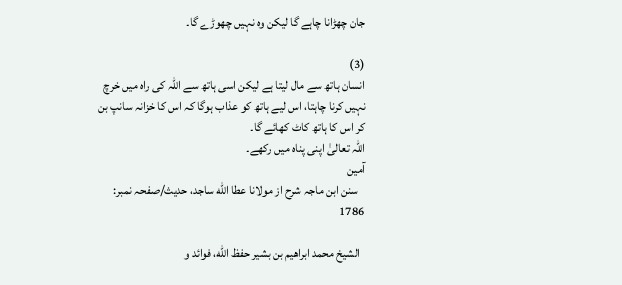جان چھڑانا چاہے گا لیکن وہ نہیں چھوڑے گا۔

(3)
انسان ہاتھ سے مال لیتا ہے لیکن اسی ہاتھ سے اللہ کی راہ میں خرچ نہیں کرنا چاہتا، اس لیے ہاتھ کو عذاب ہوگا کہ اس کا خزانہ سانپ بن کر اس کا ہاتھ کاٹ کھائے گا۔
اللہ تعالیٰ اپنی پناہ میں رکھے۔
آمین
   سنن ابن ماجہ شرح از مولانا عطا الله ساجد، حدیث/صفحہ نمبر: 1786

  الشيخ محمد ابراهيم بن بشير حفظ الله، فوائد و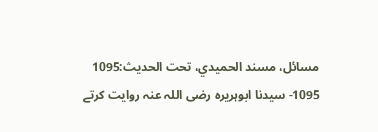مسائل، مسند الحميدي، تحت الحديث:1095
1095- سیدنا ابوہریرہ رضی اللہ عنہ روایت کرتے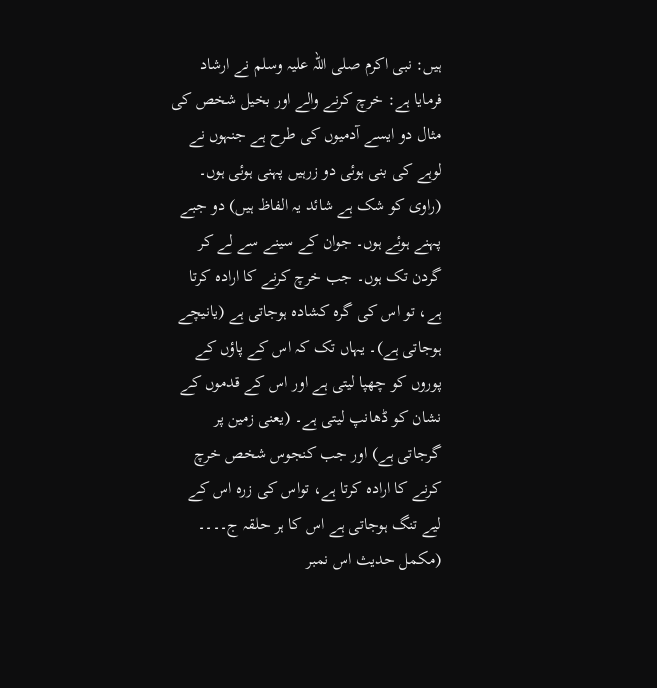ہیں: نبی اکرم صلی اللہ علیہ وسلم نے ارشاد فرمایا ہے: خرچ کرنے والے اور بخیل شخص کی مثال دو ایسے آدمیوں کی طرح ہے جنہوں نے لوہے کی بنی ہوئی دو زرہیں پہنی ہوئی ہوں۔ (راوی کو شک ہے شائد یہ الفاظ ہیں) دو جبے پہنے ہوئے ہوں۔ جوان کے سینے سے لے کر گردن تک ہوں۔ جب خرچ کرنے کا ارادہ کرتا ہے، تو اس کی گرہ کشادہ ہوجاتی ہے (یانیچے ہوجاتی ہے)۔ یہاں تک کہ اس کے پاؤں کے پوروں کو چھپا لیتی ہے اور اس کے قدموں کے نشان کو ڈھانپ لیتی ہے۔ (یعنی زمین پر گرجاتی ہے) اور جب کنجوس شخص خرچ کرنے کا ارادہ کرتا ہے، تواس کی زرہ اس کے لیے تنگ ہوجاتی ہے اس کا ہر حلقہ ج۔۔۔۔ (مکمل حدیث اس نمبر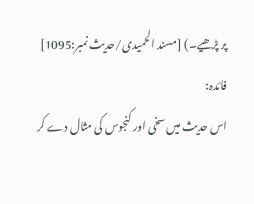پر پڑھیے۔) [مسند الحمیدی/حدیث نمبر:1095]
فائدہ:
اس حدیث میں سخی اور کنجوس کی مثال دے کر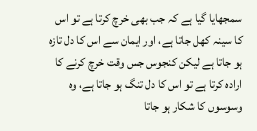سمجھایا گیا ہے کہ جب بھی خرچ کرتا ہے تو اس کا سینہ کھل جاتا ہے، اور ایمان سے اس کا دل تازہ ہو جاتا ہے لیکن کنجوس جس وقت خرچ کرنے کا ارادہ کرتا ہے تو اس کا دل تنگ ہو جاتا ہے، وہ وسوسوں کا شکار ہو جاتا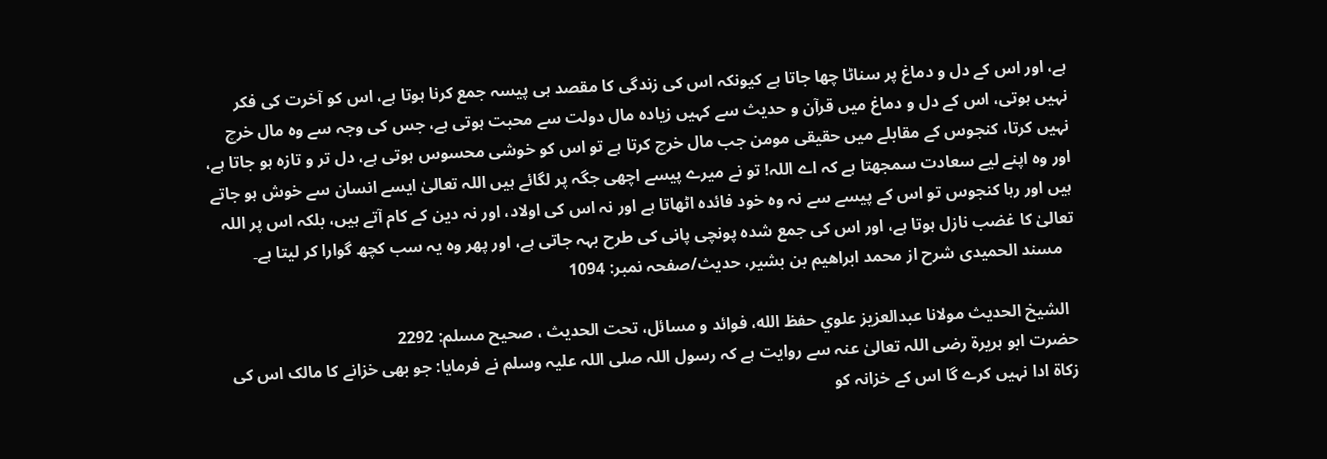ہے، اور اس کے دل و دماغ پر سناٹا چھا جاتا ہے کیونکہ اس کی زندگی کا مقصد ہی پیسہ جمع کرنا ہوتا ہے، اس کو آخرت کی فکر نہیں ہوتی، اس کے دل و دماغ میں قرآن و حدیث سے کہیں زیادہ مال دولت سے محبت ہوتی ہے، جس کی وجہ سے وہ مال خرچ نہیں کرتا، کنجوس کے مقابلے میں حقیقی مومن جب مال خرچ کرتا ہے تو اس کو خوشی محسوس ہوتی ہے، دل تر و تازہ ہو جاتا ہے، اور وہ اپنے لیے سعادت سمجھتا ہے کہ اے اللہ! تو نے میرے پیسے اچھی جگہ پر لگائے ہیں اللہ تعالیٰ ایسے انسان سے خوش ہو جاتے ہیں اور رہا کنجوس تو اس کے پیسے سے نہ وہ خود فائدہ اٹھاتا ہے اور نہ اس کی اولاد، اور نہ دین کے کام آتے ہیں، بلکہ اس پر اللہ تعالیٰ کا غضب نازل ہوتا ہے، اور اس کی جمع شدہ پونچی پانی کی طرح بہہ جاتی ہے، اور پھر وہ یہ سب کچھ گوارا کر لیتا ہے۔
   مسند الحمیدی شرح از محمد ابراهيم بن بشير، حدیث/صفحہ نمبر: 1094

  الشيخ الحديث مولانا عبدالعزيز علوي حفظ الله، فوائد و مسائل، تحت الحديث ، صحيح مسلم: 2292
حضرت ابو ہریرۃ رضی اللہ تعالیٰ عنہ سے روایت ہے کہ رسول اللہ صلی اللہ علیہ وسلم نے فرمایا: جو بھی خزانے کا مالک اس کی زکاۃ ادا نہیں کرے گا اس کے خزانہ کو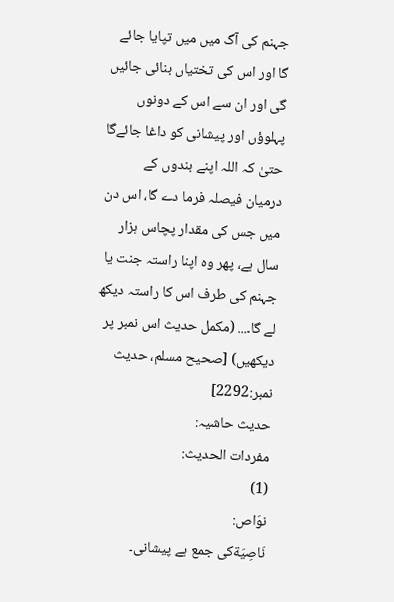جہنم کی آگ میں میں تپایا جائے گا اور اس کی تختیاں بنائی جائیں گی اور ان سے اس کے دونوں پہلوؤں اور پیشانی کو داغا جائےگا حتیٰ کہ اللہ اپنے بندوں کے درمیان فیصلہ فرما دے گا، اس دن میں جس کی مقدار پچاس ہزار سال ہے، پھر وہ اپنا راستہ جنت یا جہنم کی طرف اس کا راستہ دیکھ لے گا۔... (مکمل حدیث اس نمبر پر دیکھیں) [صحيح مسلم، حديث نمبر:2292]
حدیث حاشیہ:
مفردات الحدیث:
(1)
نوَاص:
نَاصِيَةکی جمع ہے پیشانی۔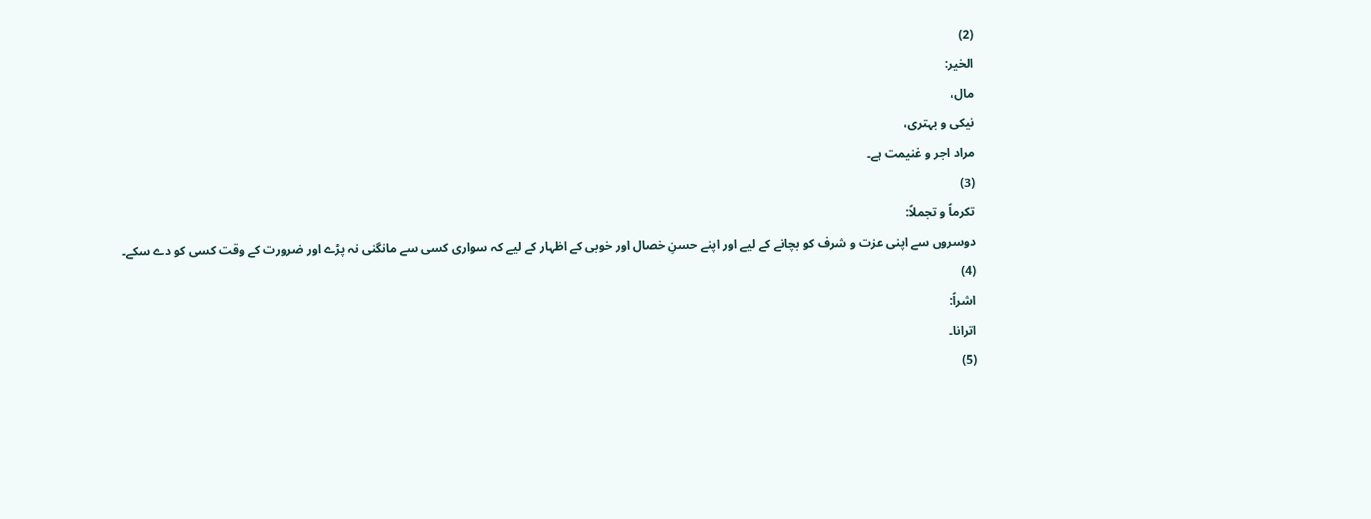(2)
الخير:
مال،
نیکی و بہتری،
مراد اجر و غنیمت ہے۔
(3)
تكرماً و تجملاً:
دوسروں سے اپنی عزت و شرف کو بچانے کے لیے اور اپنے حسنِ خصال اور خوبی کے اظہار کے لیے کہ سواری کسی سے مانگنی نہ پڑے اور ضرورت کے وقت کسی کو دے سکے۔
(4)
اشراً:
اترانا۔
(5)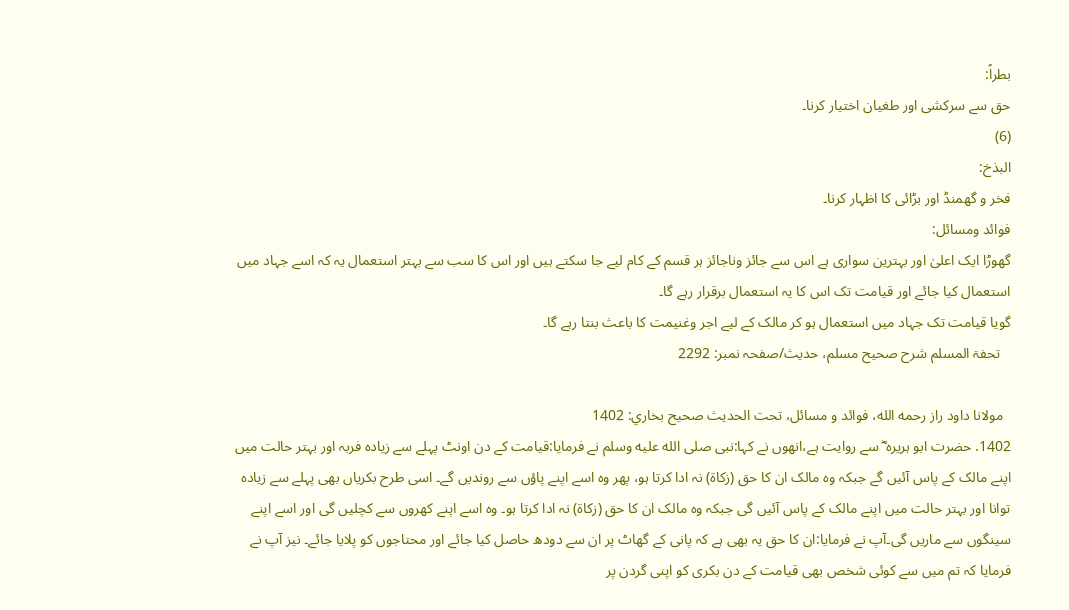بطراً:
حق سے سرکشی اور طغیان اختیار کرنا۔
(6)
البذخ:
فخر و گھمنڈ اور بڑائی کا اظہار کرنا۔
فوائد ومسائل:
گھوڑا ایک اعلیٰ اور بہترین سواری ہے اس سے جائز وناجائز ہر قسم کے کام لیے جا سکتے ہیں اور اس کا سب سے بہتر استعمال یہ کہ اسے جہاد میں استعمال کیا جائے اور قیامت تک اس کا یہ استعمال برقرار رہے گا۔
گویا قیامت تک جہاد میں استعمال ہو کر مالک کے لیے اجر وغنیمت کا باعث بنتا رہے گا۔
   تحفۃ المسلم شرح صحیح مسلم، حدیث/صفحہ نمبر: 2292

  مولانا داود راز رحمه الله، فوائد و مسائل، تحت الحديث صحيح بخاري: 1402
1402. حضرت ابو ہریرہ ؓ سے روایت ہے،انھوں نے کہا:نبی صلى الله عليه وسلم نے فرمایا:قیامت کے دن اونٹ پہلے سے زیادہ فربہ اور بہتر حالت میں اپنے مالک کے پاس آئیں گے جبکہ وہ مالک ان کا حق (زکاۃ) نہ ادا کرتا ہو، پھر وہ اسے اپنے پاؤں سے روندیں گے۔ اسی طرح بکریاں بھی پہلے سے زیادہ توانا اور بہتر حالت میں اپنے مالک کے پاس آئیں گی جبکہ وہ مالک ان کا حق (زکاۃ) نہ ادا کرتا ہو۔ وہ اسے اپنے کھروں سے کچلیں گی اور اسے اپنے سینگوں سے ماریں گی۔آپ نے فرمایا:ان کا حق یہ بھی ہے کہ پانی کے گھاٹ پر ان سے دودھ حاصل کیا جائے اور محتاجوں کو پلایا جائے۔ نیز آپ نے فرمایا کہ تم میں سے کوئی شخص بھی قیامت کے دن بکری کو اپنی گردن پر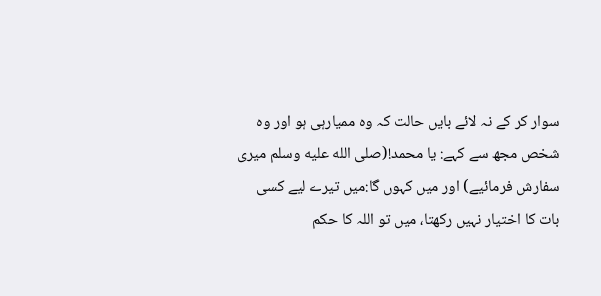سوار کر کے نہ لائے بایں حالت کہ وہ ممیارہی ہو اور وہ شخص مجھ سے کہے: یا محمد!(صلى الله عليه وسلم میری سفارش فرمائیے) اور میں کہوں گا:میں تیرے لیے کسی بات کا اختیار نہیں رکھتا، میں تو اللہ کا حکم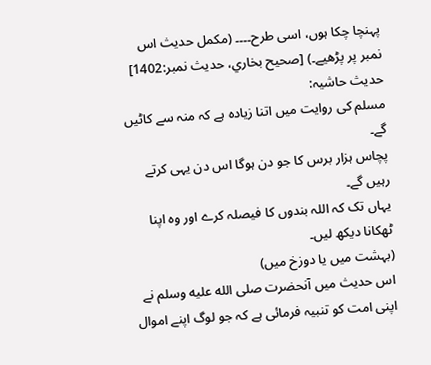پہنچا چکا ہوں، اسی طرح۔۔۔۔ (مکمل حدیث اس نمبر پر پڑھیے۔) [صحيح بخاري، حديث نمبر:1402]
حدیث حاشیہ:
مسلم کی روایت میں اتنا زیادہ ہے کہ منہ سے کاٹیں گے۔
پچاس ہزار برس کا جو دن ہوگا اس دن یہی کرتے رہیں گے۔
یہاں تک کہ اللہ بندوں کا فیصلہ کرے اور وہ اپنا ٹھکانا دیکھ لیں۔
(بہشت میں یا دوزخ میں)
اس حدیث میں آنحضرت صلى الله عليه وسلم نے اپنی امت کو تنبیہ فرمائی ہے کہ جو لوگ اپنے اموال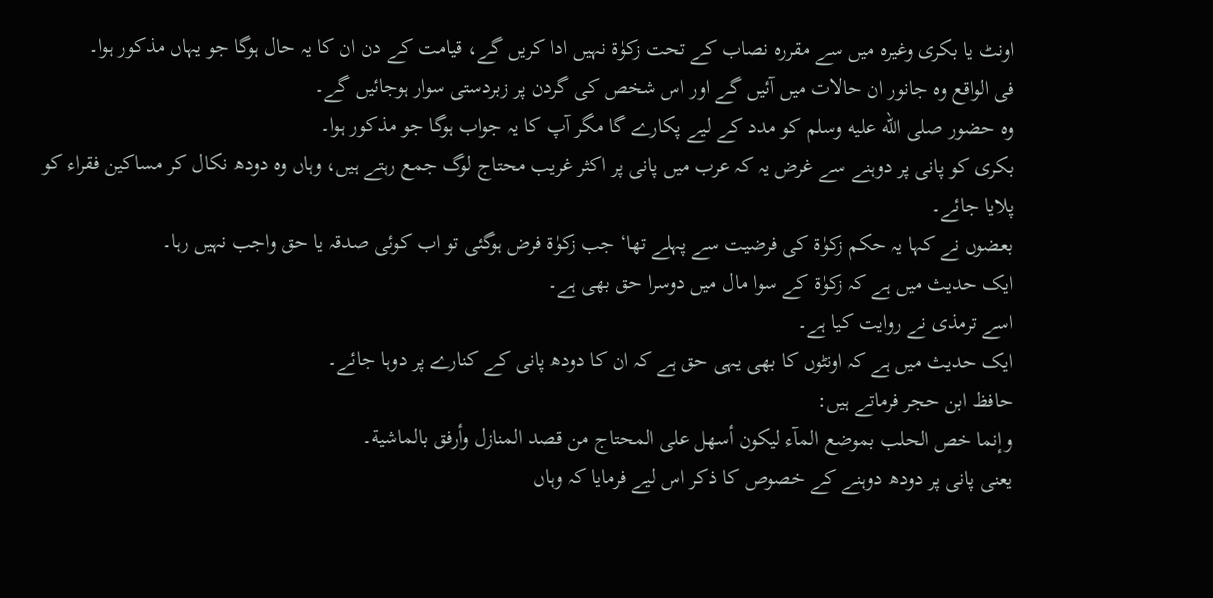اونٹ یا بکری وغیرہ میں سے مقررہ نصاب کے تحت زکوٰۃ نہیں ادا کریں گے، قیامت کے دن ان کا یہ حال ہوگا جو یہاں مذکور ہوا۔
فی الواقع وہ جانور ان حالات میں آئیں گے اور اس شخص کی گردن پر زبردستی سوار ہوجائیں گے۔
وہ حضور صلى الله عليه وسلم کو مدد کے لیے پکارے گا مگر آپ کا یہ جواب ہوگا جو مذکور ہوا۔
بکری کو پانی پر دوہنے سے غرض یہ کہ عرب میں پانی پر اکثر غریب محتاج لوگ جمع رہتے ہیں، وہاں وہ دودھ نکال کر مساکین فقراء کو پلایا جائے۔
بعضوں نے کہا یہ حکم زکوٰۃ کی فرضیت سے پہلے تھا‘ جب زکوٰۃ فرض ہوگئی تو اب کوئی صدقہ یا حق واجب نہیں رہا۔
ایک حدیث میں ہے کہ زکوٰۃ کے سوا مال میں دوسرا حق بھی ہے۔
اسے ترمذی نے روایت کیا ہے۔
ایک حدیث میں ہے کہ اونٹوں کا بھی یہی حق ہے کہ ان کا دودھ پانی کے کنارے پر دوہا جائے۔
حافظ ابن حجر فرماتے ہیں:
وإنما خص الحلب بموضع المآء لیکون أسهل علی المحتاج من قصد المنازل وأرفق بالماشیة۔
یعنی پانی پر دودھ دوہنے کے خصوص کا ذکر اس لیے فرمایا کہ وہاں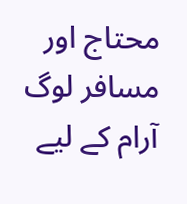محتاج اور مسافر لوگ آرام کے لیے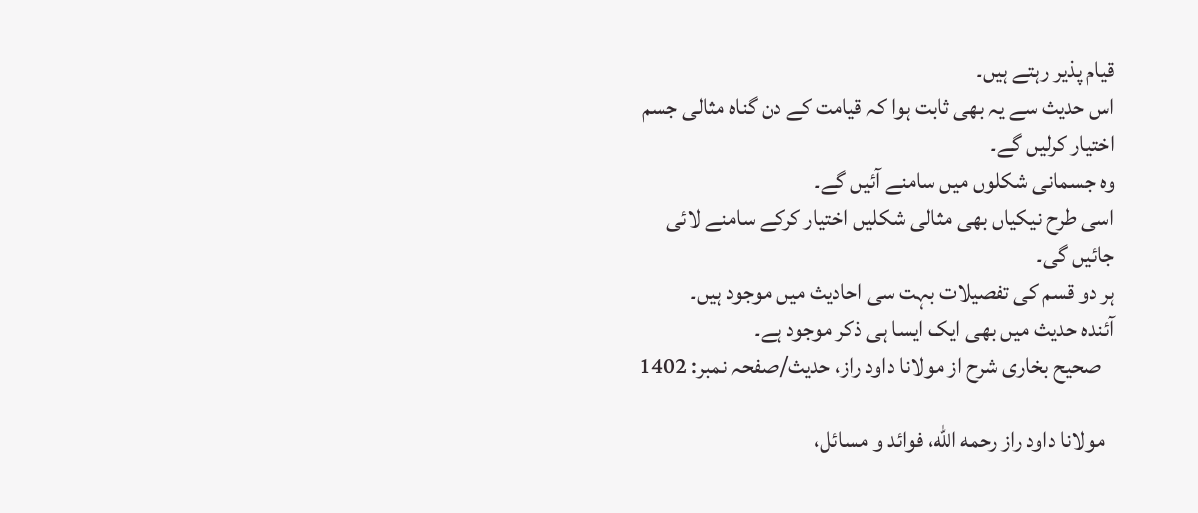قیام پذیر رہتے ہیں۔
اس حدیث سے یہ بھی ثابت ہوا کہ قیامت کے دن گناہ مثالی جسم اختیار کرلیں گے۔
وہ جسمانی شکلوں میں سامنے آئیں گے۔
اسی طرح نیکیاں بھی مثالی شکلیں اختیار کرکے سامنے لائی جائیں گی۔
ہر دو قسم کی تفصیلات بہت سی احادیث میں موجود ہیں۔
آئندہ حدیث میں بھی ایک ایسا ہی ذکر موجود ہے۔
   صحیح بخاری شرح از مولانا داود راز، حدیث/صفحہ نمبر: 1402

  مولانا داود راز رحمه الله، فوائد و مسائل،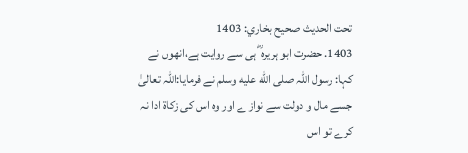تحت الحديث صحيح بخاري: 1403
1403. حضرت ابو ہریرہ ؓ ہی سے روایت ہے،انھوں نے کہا: رسول اللہ صلى الله عليه وسلم نے فرمایا:اللہ تعالیٰ جسے مال و دولت سے نواز ے اور وہ اس کی زکاۃ ادا نہ کرے تو اس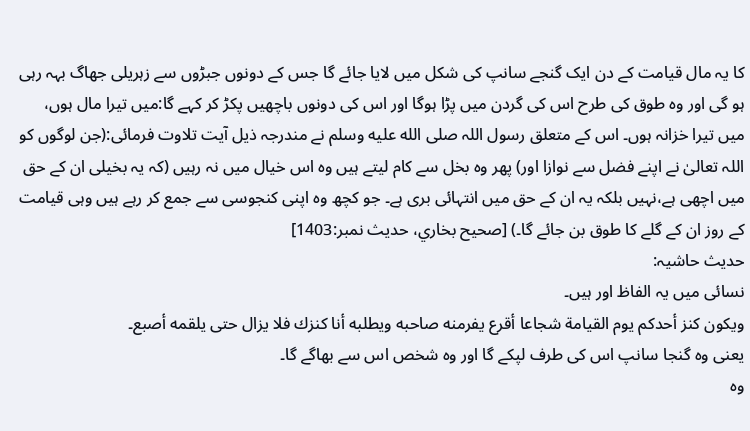کا یہ مال قیامت کے دن ایک گنجے سانپ کی شکل میں لایا جائے گا جس کے دونوں جبڑوں سے زہریلی جھاگ بہہ رہی ہو گی اور وہ طوق کی طرح اس کی گردن میں پڑا ہوگا اور اس کی دونوں باچھیں پکڑ کر کہے گا:میں تیرا مال ہوں، میں تیرا خزانہ ہوں۔ اس کے متعلق رسول اللہ صلى الله عليه وسلم نے مندرجہ ذیل آیت تلاوت فرمائی:(جن لوگوں کو اللہ تعالیٰ نے اپنے فضل سے نوازا اور) پھر وہ بخل سے کام لیتے ہیں وہ اس خیال میں نہ رہیں (کہ یہ بخیلی ان کے حق میں اچھی ہے،نہیں بلکہ یہ ان کے حق میں انتہائی بری ہے۔ جو کچھ وہ اپنی کنجوسی سے جمع کر رہے ہیں وہی قیامت کے روز ان کے گلے کا طوق بن جائے گا۔) [صحيح بخاري، حديث نمبر:1403]
حدیث حاشیہ:
نسائی میں یہ الفاظ اور ہیں۔
ویکون کنز أحدکم یوم القیامة شجاعا أقرع یفرمنه صاحبه ویطلبه أنا کنزك فلا یزال حتی یلقمه أصبع۔
یعنی وہ گنجا سانپ اس کی طرف لپکے گا اور وہ شخص اس سے بھاگے گا۔
وہ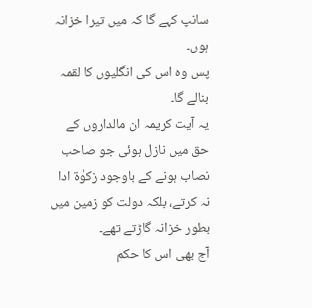سانپ کہے گا کہ میں تیرا خزانہ ہوں۔
پس وہ اس کی انگلیوں کا لقمہ بنالے گا۔
یہ آیت کریمہ ان مالداروں کے حق میں نازل ہوئی جو صاحب نصاب ہونے کے باوجود زکوٰۃ ادا نہ کرتے، بلکہ دولت کو زمین میں بطور خزانہ گاڑتے تھے۔
آج بھی اس کا حکم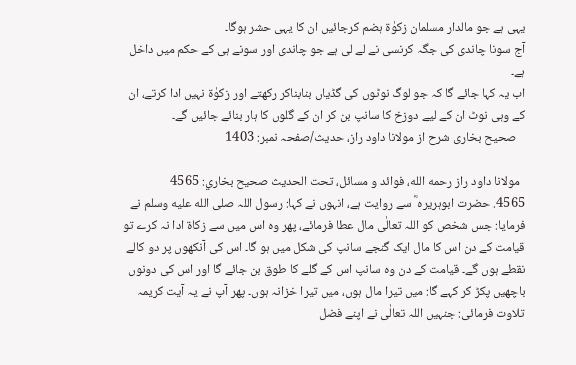یہی ہے جو مالدار مسلمان زکوٰۃ ہضم کرجائیں ان کا یہی حشر ہوگا۔
آج سونا چاندی کی جگہ کرنسی نے لے لی ہے جو چاندی اور سونے ہی کے حکم میں داخل ہے۔
اب یہ کہا جائے گا کہ جو لوگ نوٹوں کی گڈیاں بنابناکر رکھتے اور زکوٰۃ نہیں ادا کرتے، ان کے وہی نوٹ ان کے لیے دوزخ کا سانپ بن کر ان کے گلوں کا ہار بنائے جائیں گے۔
   صحیح بخاری شرح از مولانا داود راز، حدیث/صفحہ نمبر: 1403

  مولانا داود راز رحمه الله، فوائد و مسائل، تحت الحديث صحيح بخاري: 4565
4565. حضرت ابوہریرہ ؓ سے روایت ہے، انہوں نے کہا: رسول اللہ صلى الله عليه وسلم نے فرمایا: جس شخص کو اللہ تعالٰی مال عطا فرمائے، پھر وہ اس میں سے زکاۃ ادا نہ کرے تو قیامت کے دن اس کا مال ایک گنجے سانپ کی شکل میں ہو گا۔ اس کی آنکھوں پر دو کالے نقطے ہوں گے۔ قیامت کے دن وہ سانپ اس کے گلے کا طوق بن جائے گا اور اس کی دونوں باچھیں پکڑ کر کہے گا: میں تیرا مال ہوں، میں تیرا خزانہ ہوں۔ پھر آپ نے یہ آیت کریمہ تلاوت فرمائی: جنہیں اللہ تعالٰی نے اپنے فضل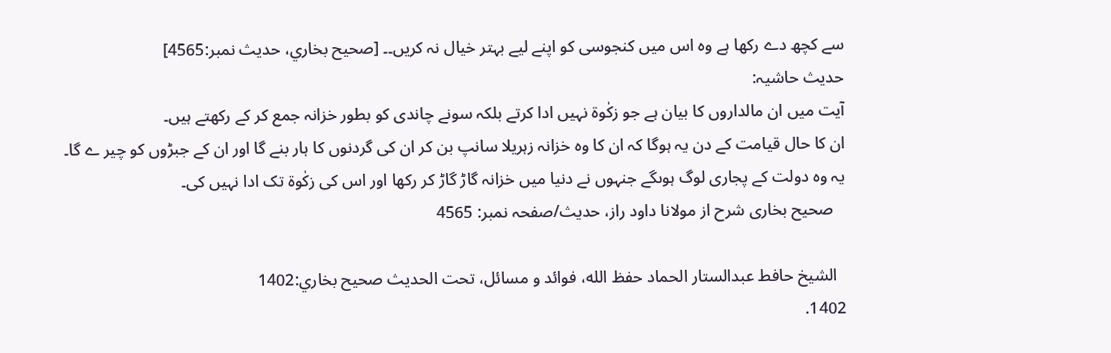سے کچھ دے رکھا ہے وہ اس میں کنجوسی کو اپنے لیے بہتر خیال نہ کریں۔۔ [صحيح بخاري، حديث نمبر:4565]
حدیث حاشیہ:
آیت میں ان مالداروں کا بیان ہے جو زکٰوۃ نہیں ادا کرتے بلکہ سونے چاندی کو بطور خزانہ جمع کر کے رکھتے ہیں۔
ان کا حال قیامت کے دن یہ ہوگا کہ ان کا وہ خزانہ زہریلا سانپ بن کر ان کی گردنوں کا ہار بنے گا اور ان کے جبڑوں کو چیر ے گا۔
یہ وہ دولت کے پجاری لوگ ہوںگے جنہوں نے دنیا میں خزانہ گاڑ گاڑ کر رکھا اور اس کی زکٰوۃ تک ادا نہیں کی۔
   صحیح بخاری شرح از مولانا داود راز، حدیث/صفحہ نمبر: 4565

  الشيخ حافط عبدالستار الحماد حفظ الله، فوائد و مسائل، تحت الحديث صحيح بخاري:1402
1402.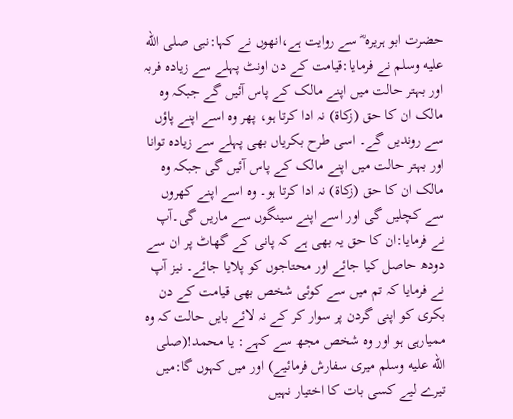حضرت ابو ہریرہ ؓ سے روایت ہے،انھوں نے کہا:نبی صلى الله عليه وسلم نے فرمایا:قیامت کے دن اونٹ پہلے سے زیادہ فربہ اور بہتر حالت میں اپنے مالک کے پاس آئیں گے جبکہ وہ مالک ان کا حق (زکاۃ) نہ ادا کرتا ہو، پھر وہ اسے اپنے پاؤں سے روندیں گے۔ اسی طرح بکریاں بھی پہلے سے زیادہ توانا اور بہتر حالت میں اپنے مالک کے پاس آئیں گی جبکہ وہ مالک ان کا حق (زکاۃ) نہ ادا کرتا ہو۔ وہ اسے اپنے کھروں سے کچلیں گی اور اسے اپنے سینگوں سے ماریں گی۔آپ نے فرمایا:ان کا حق یہ بھی ہے کہ پانی کے گھاٹ پر ان سے دودھ حاصل کیا جائے اور محتاجوں کو پلایا جائے۔ نیز آپ نے فرمایا کہ تم میں سے کوئی شخص بھی قیامت کے دن بکری کو اپنی گردن پر سوار کر کے نہ لائے بایں حالت کہ وہ ممیارہی ہو اور وہ شخص مجھ سے کہے: یا محمد!(صلى الله عليه وسلم میری سفارش فرمائیے) اور میں کہوں گا:میں تیرے لیے کسی بات کا اختیار نہیں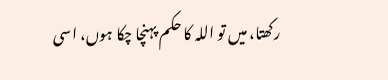رکھتا، میں تو اللہ کا حکم پہنچا چکا ہوں، اسی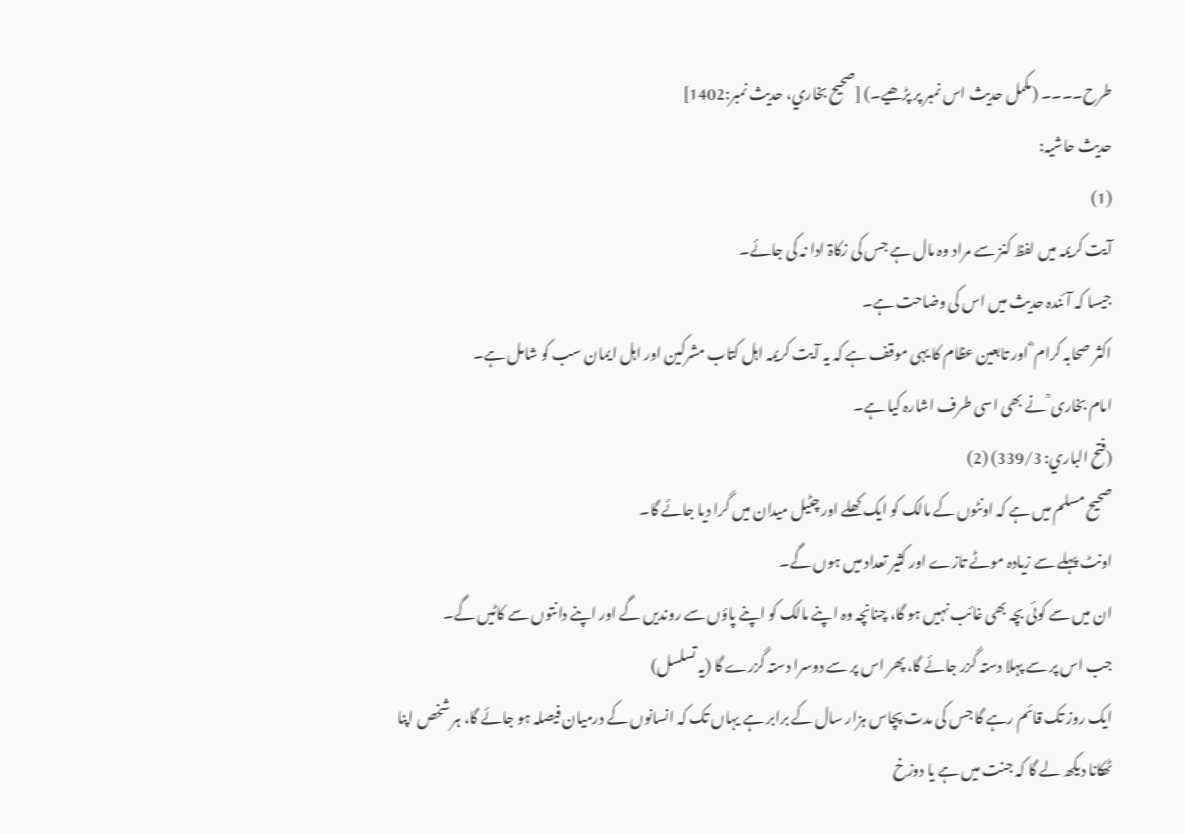طرح۔۔۔۔ (مکمل حدیث اس نمبر پر پڑھیے۔) [صحيح بخاري، حديث نمبر:1402]
حدیث حاشیہ:
(1)
آیت کریمہ میں لفظ کنز سے مراد وہ مال ہے جس کی زکاۃ ادا نہ کی جائے۔
جیسا کہ آئندہ حدیث میں اس کی وضاحت ہے۔
اکثر صحابہ کرام ؓ اور تابعین عظام کا یہی موقف ہے کہ یہ آیت کریمہ اہل کتاب مشرکین اور اہل ایمان سب کو شامل ہے۔
امام بخاری ؒ نے بھی اسی طرف اشارہ کیا ہے۔
(فتح الباري: 339/3) (2)
صحیح مسلم میں ہے کہ اونٹوں کے مالک کو ایک کھلے اور چٹیل میدان میں گرا دیا جائے گا۔
اونٹ پہلے سے زیادہ موٹے تازے اور کثیر تعداد میں ہوں گے۔
ان میں سے کوئی بچہ بھی غائب نہیں ہو گا، چنانچہ وہ اپنے مالک کو اپنے پاؤں سے روندیں گے اور اپنے دانتوں سے کاٹیں گے۔
جب اس پر سے پہلا دستہ گزر جائے گا، پھر اس پر سے دوسرا دستہ گزرے گا (یہ تسلسل)
ایک روز تک قائم رہے گا جس کی مدت پچاس ہزار سال کے برابر ہے یہاں تک کہ انسانوں کے درمیان فیصلہ ہو جائے گا، ہر شخص اپنا ٹھکانا دیکھ لے گا کہ جنت میں ہے یا دوزخ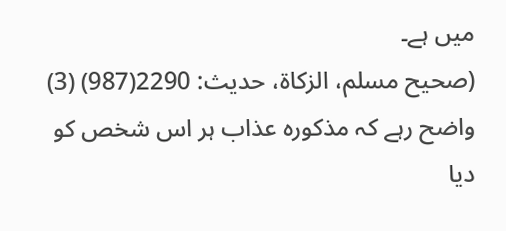میں ہے۔
(صحیح مسلم، الزکاة، حدیث: 2290(987) (3)
واضح رہے کہ مذکورہ عذاب ہر اس شخص کو دیا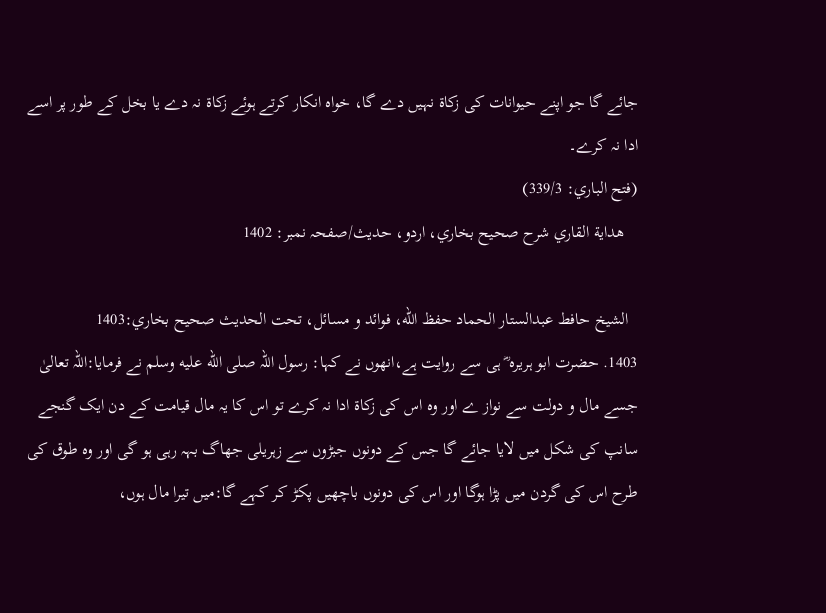جائے گا جو اپنے حیوانات کی زکاۃ نہیں دے گا، خواہ انکار کرتے ہوئے زکاۃ نہ دے یا بخل کے طور پر اسے ادا نہ کرے۔
(فتح الباري: 339/3)
   هداية القاري شرح صحيح بخاري، اردو، حدیث/صفحہ نمبر: 1402

  الشيخ حافط عبدالستار الحماد حفظ الله، فوائد و مسائل، تحت الحديث صحيح بخاري:1403
1403. حضرت ابو ہریرہ ؓ ہی سے روایت ہے،انھوں نے کہا: رسول اللہ صلى الله عليه وسلم نے فرمایا:اللہ تعالیٰ جسے مال و دولت سے نواز ے اور وہ اس کی زکاۃ ادا نہ کرے تو اس کا یہ مال قیامت کے دن ایک گنجے سانپ کی شکل میں لایا جائے گا جس کے دونوں جبڑوں سے زہریلی جھاگ بہہ رہی ہو گی اور وہ طوق کی طرح اس کی گردن میں پڑا ہوگا اور اس کی دونوں باچھیں پکڑ کر کہے گا:میں تیرا مال ہوں،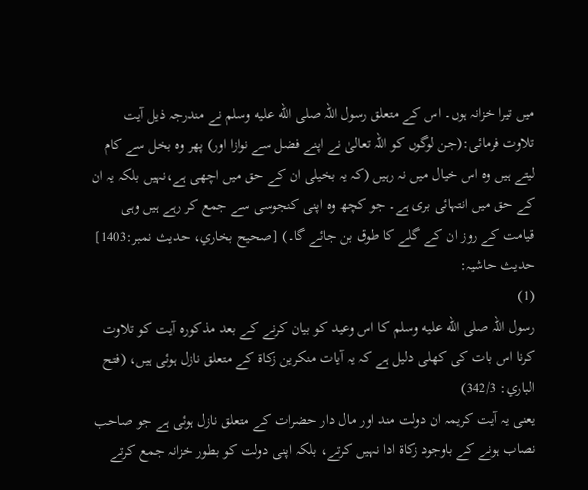میں تیرا خزانہ ہوں۔ اس کے متعلق رسول اللہ صلى الله عليه وسلم نے مندرجہ ذیل آیت تلاوت فرمائی:(جن لوگوں کو اللہ تعالیٰ نے اپنے فضل سے نوازا اور) پھر وہ بخل سے کام لیتے ہیں وہ اس خیال میں نہ رہیں (کہ یہ بخیلی ان کے حق میں اچھی ہے،نہیں بلکہ یہ ان کے حق میں انتہائی بری ہے۔ جو کچھ وہ اپنی کنجوسی سے جمع کر رہے ہیں وہی قیامت کے روز ان کے گلے کا طوق بن جائے گا۔) [صحيح بخاري، حديث نمبر:1403]
حدیث حاشیہ:
(1)
رسول اللہ صلى الله عليه وسلم کا اس وعید کو بیان کرنے کے بعد مذکورہ آیت کو تلاوت کرنا اس بات کی کھلی دلیل ہے کہ یہ آیات منکرین زکاۃ کے متعلق نازل ہوئی ہیں، (فتح الباري: 342/3)
یعنی یہ آیت کریمہ ان دولت مند اور مال دار حضرات کے متعلق نازل ہوئی ہے جو صاحب نصاب ہونے کے باوجود زکاۃ ادا نہیں کرتے، بلکہ اپنی دولت کو بطور خزانہ جمع کرتے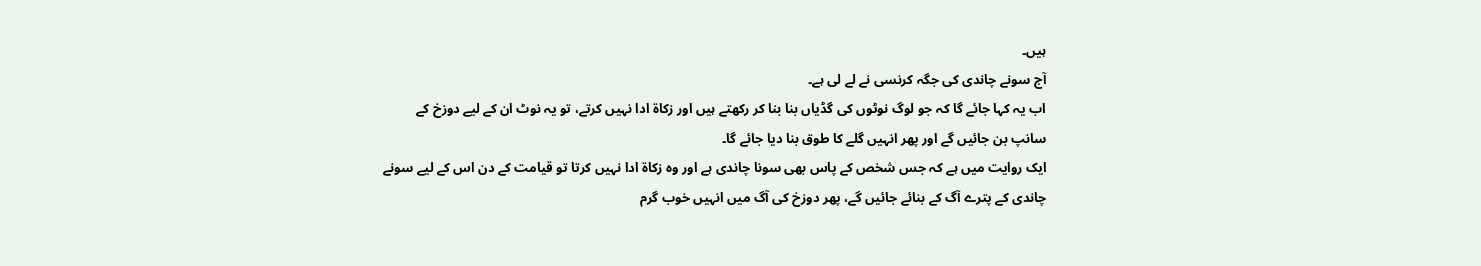ہیں۔
آج سونے چاندی کی جگہ کرنسی نے لے لی ہے۔
اب یہ کہا جائے گا کہ جو لوگ نوٹوں کی گڈیاں بنا بنا کر رکھتے ہیں اور زکاۃ ادا نہیں کرتے، تو یہ نوٹ ان کے لیے دوزخ کے سانپ بن جائیں گے اور پھر انہیں گلے کا طوق بنا دیا جائے گا۔
ایک روایت میں ہے کہ جس شخص کے پاس بھی سونا چاندی ہے اور وہ زکاۃ ادا نہیں کرتا تو قیامت کے دن اس کے لیے سونے چاندی کے پترے آگ کے بنائے جائیں گے، پھر دوزخ کی آگ میں انہیں خوب گرم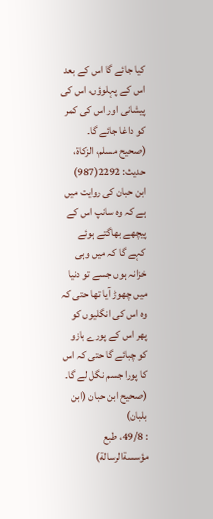کیا جائے گا اس کے بعد اس کے پہلوؤں، اس کی پیشانی اور اس کی کمر کو داغا جائے گا۔
(صحیح مسلم، الزکاة، حدیث: 2292(987)
ابن حبان کی روایت میں ہے کہ وہ سانپ اس کے پیچھے بھاگتے ہوئے کہے گا کہ میں وہی خزانہ ہوں جسے تو دنیا میں چھوڑ آیا تھا حتی کہ وہ اس کی انگلیوں کو پھر اس کے پورے بازو کو چبائے گا حتی کہ اس کا پورا جسم نگل لے گا۔
(صحیح ابن حبان (ابن بلبان)
: 49/8، طبع مؤسسةالرسالة)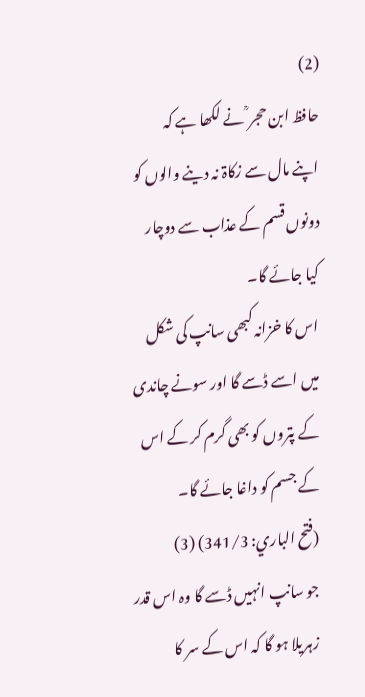(2)
حافظ ابن حجر ؒ نے لکھا ہے کہ اپنے مال سے زکاۃ نہ دینے والوں کو دونوں قسم کے عذاب سے دوچار کیا جائے گا۔
اس کا خزانہ کبھی سانپ کی شکل میں اسے ڈسے گا اور سونے چاندی کے پتروں کو بھی گرم کر کے اس کے جسم کو داغا جائے گا۔
(فتح الباري: 341/3) (3)
جو سانپ انہیں ڈسے گا وہ اس قدر زہریلا ہو گا کہ اس کے سر کا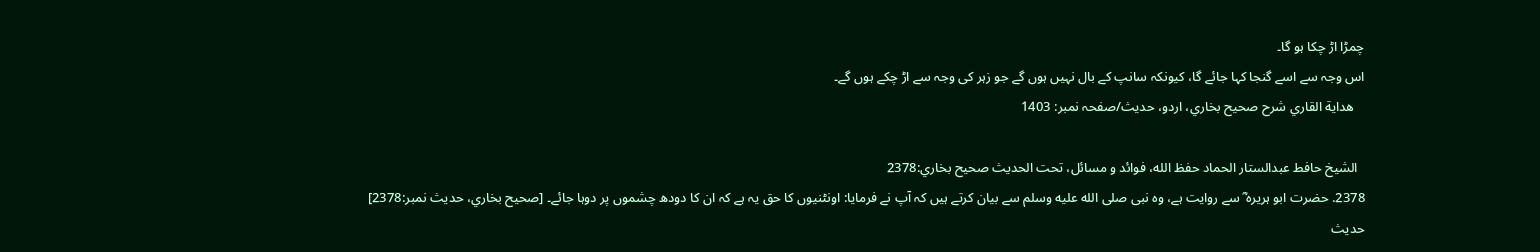چمڑا اڑ چکا ہو گا۔
اس وجہ سے اسے گنجا کہا جائے گا، کیونکہ سانپ کے بال نہیں ہوں گے جو زہر کی وجہ سے اڑ چکے ہوں گے۔
   هداية القاري شرح صحيح بخاري، اردو، حدیث/صفحہ نمبر: 1403

  الشيخ حافط عبدالستار الحماد حفظ الله، فوائد و مسائل، تحت الحديث صحيح بخاري:2378
2378. حضرت ابو ہریرہ ؓ سے روایت ہے، وہ نبی صلى الله عليه وسلم سے بیان کرتے ہیں کہ آپ نے فرمایا: اونٹنیوں کا حق یہ ہے کہ ان کا دودھ چشموں پر دوہا جائے۔ [صحيح بخاري، حديث نمبر:2378]
حدیث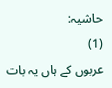حاشیہ:
(1)
عربوں کے ہاں یہ بات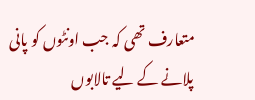متعارف تھی کہ جب اونٹوں کو پانی پلانے کے لیے تالابوں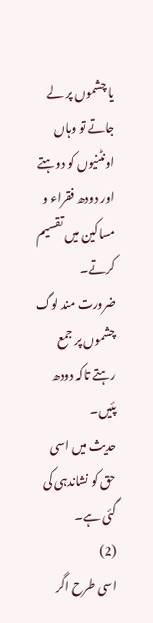یا چشموں پر لے جاتے تو وہاں اونٹنیوں کو دوہتے اور دودھ فقراء و مساکین میں تقسیم کرتے۔
ضرورت مند لوگ چشموں پر جمع رہتے تاکہ دودھ پئیں۔
حدیث میں اسی حق کو نشاندہی کی گئی ہے۔
(2)
اسی طرح اگر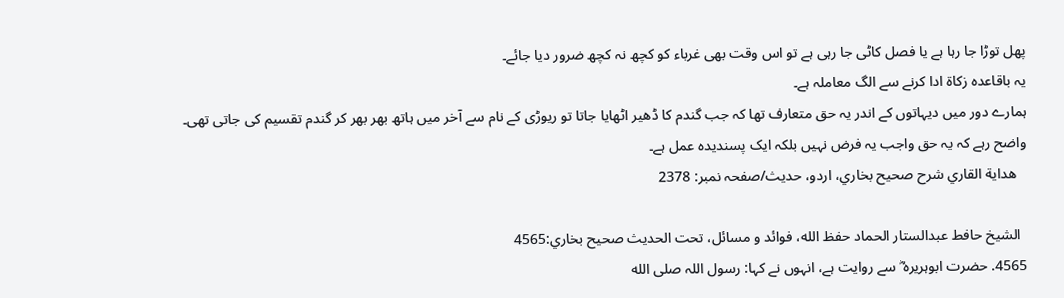پھل توڑا جا رہا ہے یا فصل کاٹی جا رہی ہے تو اس وقت بھی غرباء کو کچھ نہ کچھ ضرور دیا جائے۔
یہ باقاعدہ زکاۃ ادا کرنے سے الگ معاملہ ہے۔
ہمارے دور میں دیہاتوں کے اندر یہ حق متعارف تھا کہ جب گندم کا ڈھیر اٹھایا جاتا تو ریوڑی کے نام سے آخر میں ہاتھ بھر بھر کر گندم تقسیم کی جاتی تھی۔
واضح رہے کہ یہ حق واجب یہ فرض نہیں بلکہ ایک پسندیدہ عمل ہے۔
   هداية القاري شرح صحيح بخاري، اردو، حدیث/صفحہ نمبر: 2378

  الشيخ حافط عبدالستار الحماد حفظ الله، فوائد و مسائل، تحت الحديث صحيح بخاري:4565
4565. حضرت ابوہریرہ ؓ سے روایت ہے، انہوں نے کہا: رسول اللہ صلى الله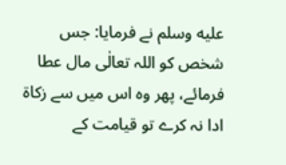عليه وسلم نے فرمایا: جس شخص کو اللہ تعالٰی مال عطا فرمائے، پھر وہ اس میں سے زکاۃ ادا نہ کرے تو قیامت کے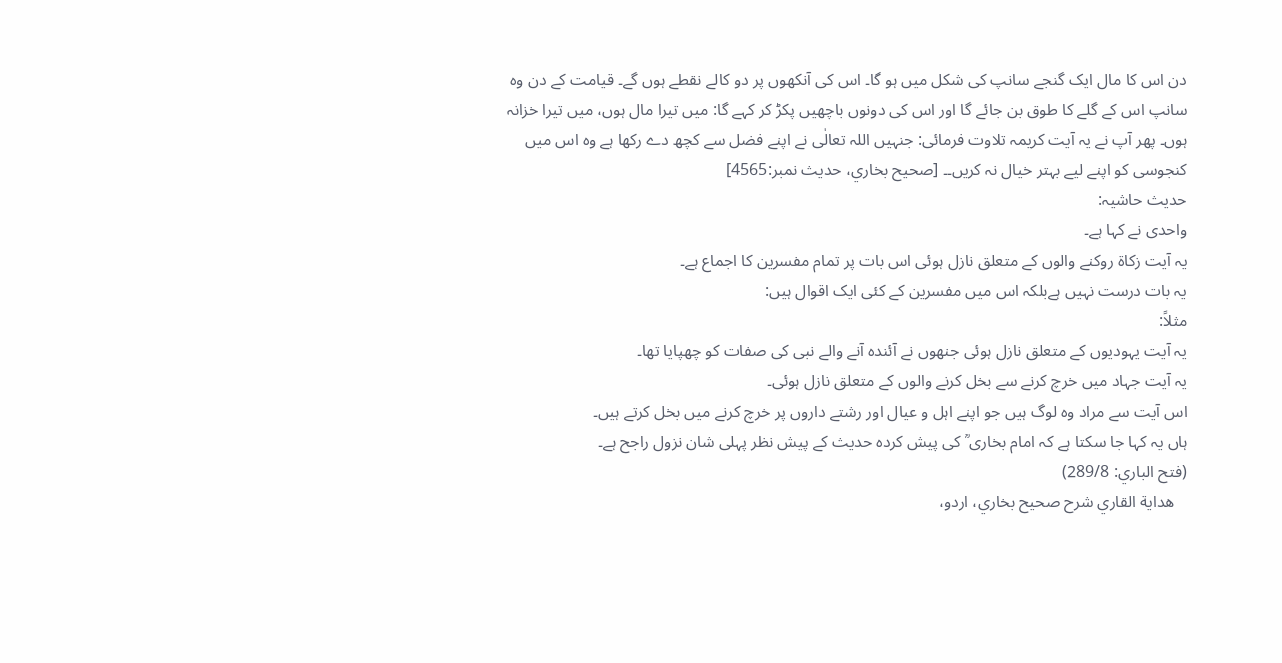دن اس کا مال ایک گنجے سانپ کی شکل میں ہو گا۔ اس کی آنکھوں پر دو کالے نقطے ہوں گے۔ قیامت کے دن وہ سانپ اس کے گلے کا طوق بن جائے گا اور اس کی دونوں باچھیں پکڑ کر کہے گا: میں تیرا مال ہوں، میں تیرا خزانہ ہوں۔ پھر آپ نے یہ آیت کریمہ تلاوت فرمائی: جنہیں اللہ تعالٰی نے اپنے فضل سے کچھ دے رکھا ہے وہ اس میں کنجوسی کو اپنے لیے بہتر خیال نہ کریں۔۔ [صحيح بخاري، حديث نمبر:4565]
حدیث حاشیہ:
واحدی نے کہا ہے۔
یہ آیت زکاۃ روکنے والوں کے متعلق نازل ہوئی اس بات پر تمام مفسرین کا اجماع ہے۔
یہ بات درست نہیں ہےبلکہ اس میں مفسرین کے کئی ایک اقوال ہیں:
مثلاً:
یہ آیت یہودیوں کے متعلق نازل ہوئی جنھوں نے آئندہ آنے والے نبی کی صفات کو چھپایا تھا۔
یہ آیت جہاد میں خرچ کرنے سے بخل کرنے والوں کے متعلق نازل ہوئی۔
اس آیت سے مراد وہ لوگ ہیں جو اپنے اہل و عیال اور رشتے داروں پر خرچ کرنے میں بخل کرتے ہیں۔
ہاں یہ کہا جا سکتا ہے کہ امام بخاری ؒ کی پیش کردہ حدیث کے پیش نظر پہلی شان نزول راجح ہے۔
(فتح الباري: 289/8)
   هداية القاري شرح صحيح بخاري، اردو،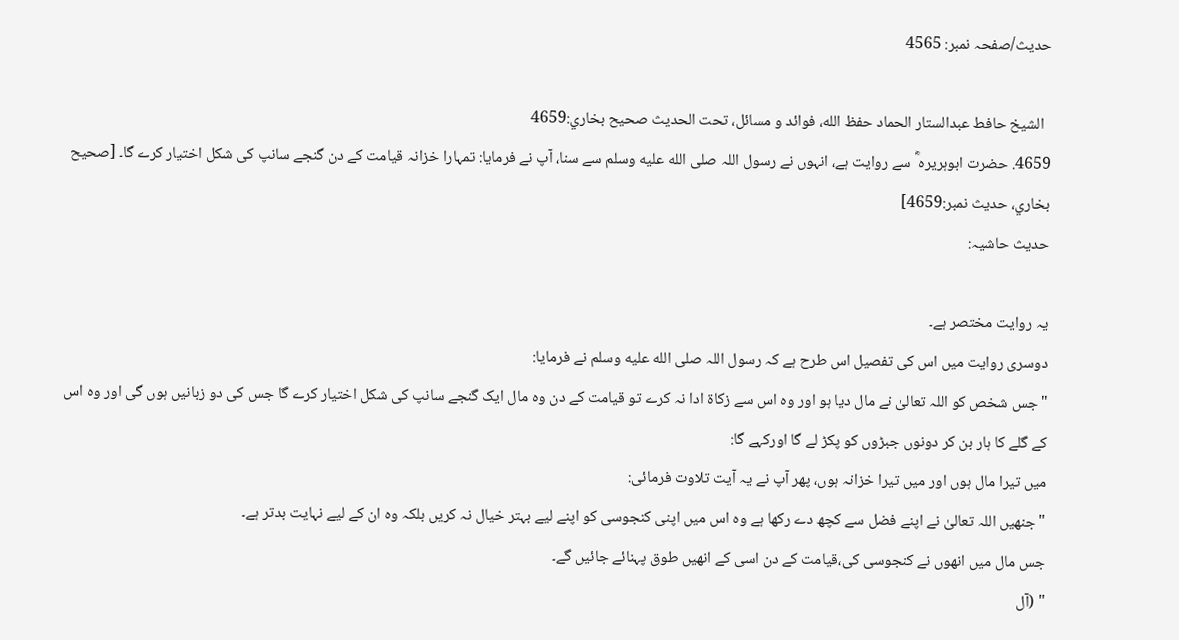حدیث/صفحہ نمبر: 4565

  الشيخ حافط عبدالستار الحماد حفظ الله، فوائد و مسائل، تحت الحديث صحيح بخاري:4659
4659. حضرت ابوہریرہ ؓ سے روایت ہے، انہوں نے رسول اللہ صلى الله عليه وسلم سے سنا، آپ نے فرمایا: تمہارا خزانہ قیامت کے دن گنجے سانپ کی شکل اختیار کرے گا۔ [صحيح بخاري، حديث نمبر:4659]
حدیث حاشیہ:

یہ روایت مختصر ہے۔
دوسری روایت میں اس کی تفصیل اس طرح ہے کہ رسول اللہ صلى الله عليه وسلم نے فرمایا:
"جس شخص کو اللہ تعالیٰ نے مال دیا ہو اور وہ اس سے زکاۃ ادا نہ کرے تو قیامت کے دن وہ مال ایک گنجے سانپ کی شکل اختیار کرے گا جس کی دو زبانیں ہوں گی اور وہ اس کے گلے کا ہار بن کر دونوں جبڑوں کو پکڑ لے گا اورکہے گا:
میں تیرا مال ہوں اور میں تیرا خزانہ ہوں، پھر آپ نے یہ آیت تلاوت فرمائی:
"جنھیں اللہ تعالیٰ نے اپنے فضل سے کچھ دے رکھا ہے وہ اس میں اپنی کنجوسی کو اپنے لیے بہتر خیال نہ کریں بلکہ وہ ان کے لیے نہایت بدتر ہے۔
جس مال میں انھوں نے کنجوسی کی،قیامت کے دن اسی کے انھیں طوق پہنائے جائیں گے۔
" (آل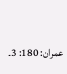عمران: 180: 3۔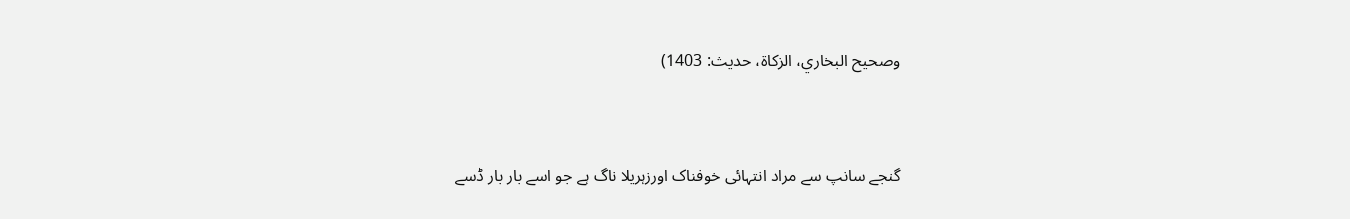وصحیح البخاري، الزکاة، حدیث: 1403)


گنجے سانپ سے مراد انتہائی خوفناک اورزہریلا ناگ ہے جو اسے بار بار ڈسے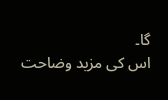گا۔
اس کی مزید وضاحت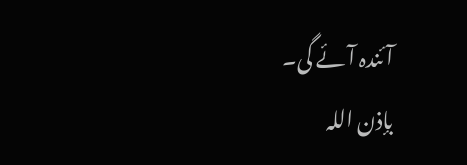آئندہ آئے گی۔
بإذن اللہ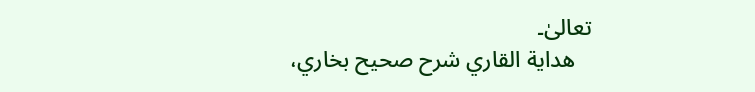تعالیٰ۔
   هداية القاري شرح صحيح بخاري،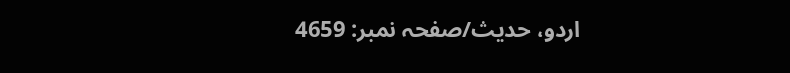اردو، حدیث/صفحہ نمبر: 4659